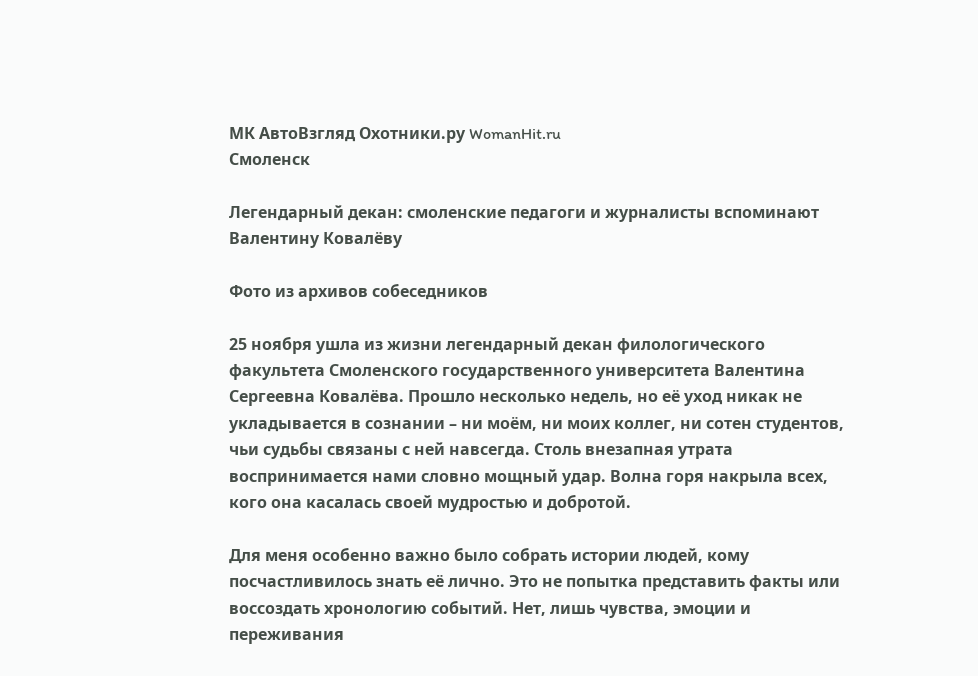МК АвтоВзгляд Охотники.ру WomanHit.ru
Смоленск

Легендарный декан: смоленские педагоги и журналисты вспоминают Валентину Ковалёву

Фото из архивов собеседников

25 ноября ушла из жизни легендарный декан филологического факультета Смоленского государственного университета Валентина Сергеевна Ковалёва. Прошло несколько недель, но её уход никак не укладывается в сознании – ни моём, ни моих коллег, ни сотен студентов, чьи судьбы связаны с ней навсегда. Столь внезапная утрата воспринимается нами словно мощный удар. Волна горя накрыла всех, кого она касалась своей мудростью и добротой.

Для меня особенно важно было собрать истории людей, кому посчастливилось знать её лично. Это не попытка представить факты или воссоздать хронологию событий. Нет, лишь чувства, эмоции и переживания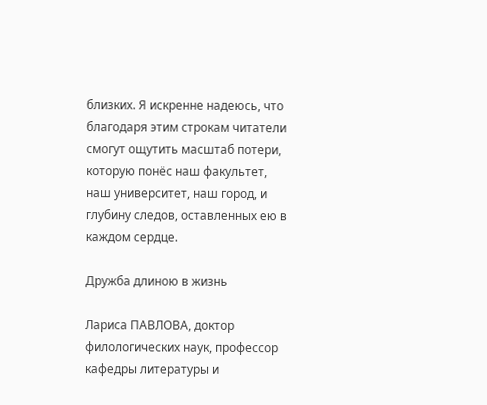близких. Я искренне надеюсь, что благодаря этим строкам читатели смогут ощутить масштаб потери, которую понёс наш факультет, наш университет, наш город, и глубину следов, оставленных ею в каждом сердце.

Дружба длиною в жизнь

Лариса ПАВЛОВА, доктор филологических наук, профессор кафедры литературы и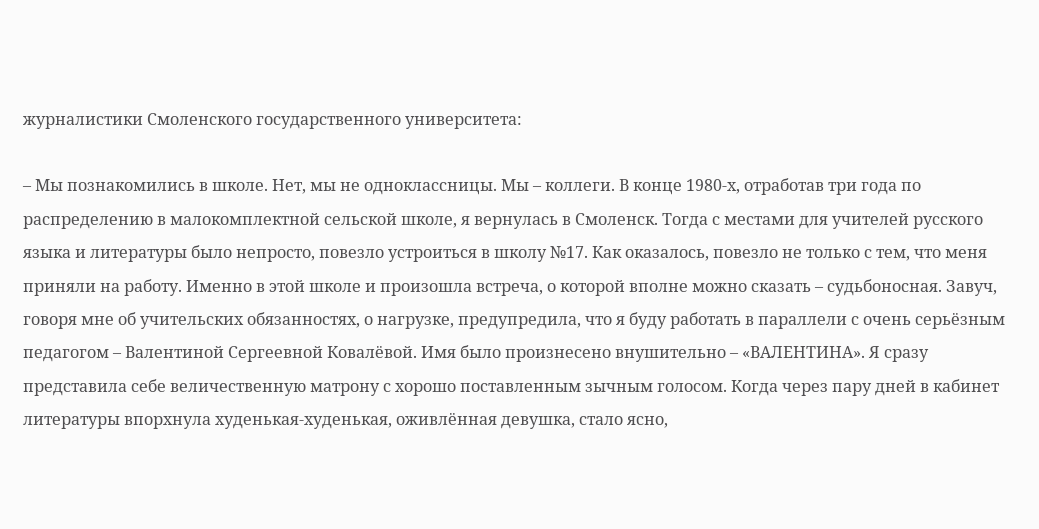журналистики Смоленского государственного университета:

– Мы познакомились в школе. Нет, мы не одноклассницы. Мы – коллеги. В конце 1980-х, отработав три года по распределению в малокомплектной сельской школе, я вернулась в Смоленск. Тогда с местами для учителей русского языка и литературы было непросто, повезло устроиться в школу №17. Как оказалось, повезло не только с тем, что меня приняли на работу. Именно в этой школе и произошла встреча, о которой вполне можно сказать – судьбоносная. Завуч, говоря мне об учительских обязанностях, о нагрузке, предупредила, что я буду работать в параллели с очень серьёзным педагогом – Валентиной Сергеевной Ковалёвой. Имя было произнесено внушительно – «ВАЛЕНТИНА». Я сразу представила себе величественную матрону с хорошо поставленным зычным голосом. Когда через пару дней в кабинет литературы впорхнула худенькая-худенькая, оживлённая девушка, стало ясно,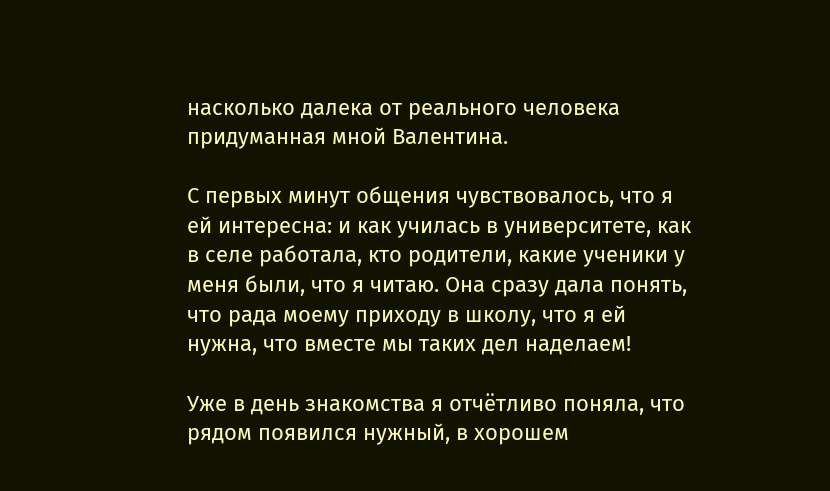насколько далека от реального человека придуманная мной Валентина.

С первых минут общения чувствовалось, что я ей интересна: и как училась в университете, как в селе работала, кто родители, какие ученики у меня были, что я читаю. Она сразу дала понять, что рада моему приходу в школу, что я ей нужна, что вместе мы таких дел наделаем!

Уже в день знакомства я отчётливо поняла, что рядом появился нужный, в хорошем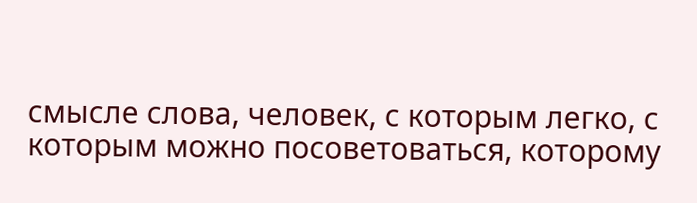смысле слова, человек, с которым легко, с которым можно посоветоваться, которому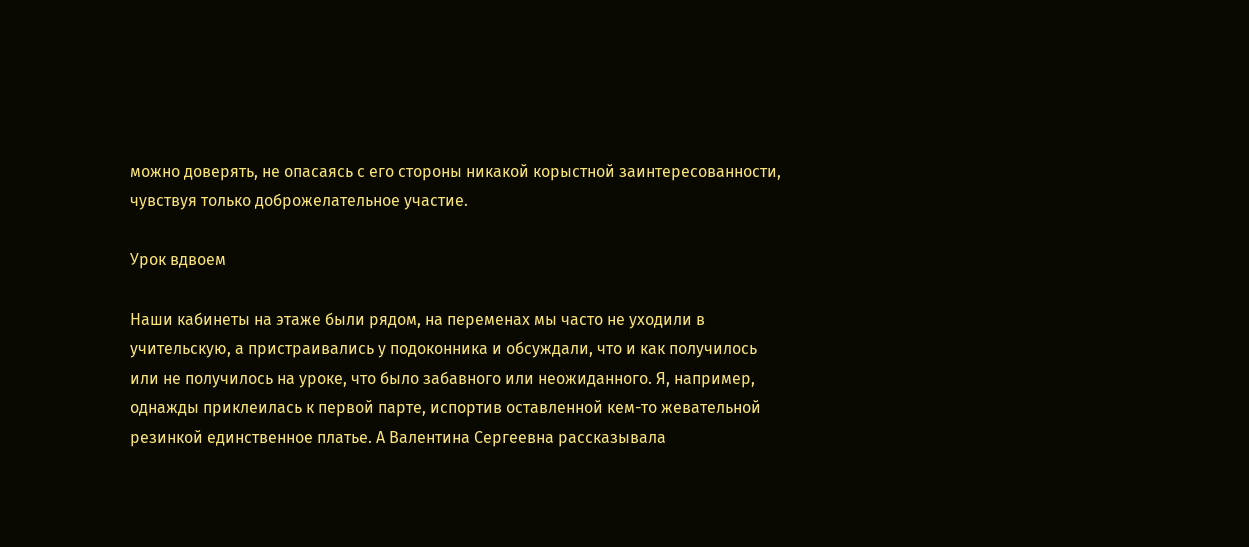можно доверять, не опасаясь с его стороны никакой корыстной заинтересованности, чувствуя только доброжелательное участие.

Урок вдвоем

Наши кабинеты на этаже были рядом, на переменах мы часто не уходили в учительскую, а пристраивались у подоконника и обсуждали, что и как получилось или не получилось на уроке, что было забавного или неожиданного. Я, например, однажды приклеилась к первой парте, испортив оставленной кем-то жевательной резинкой единственное платье. А Валентина Сергеевна рассказывала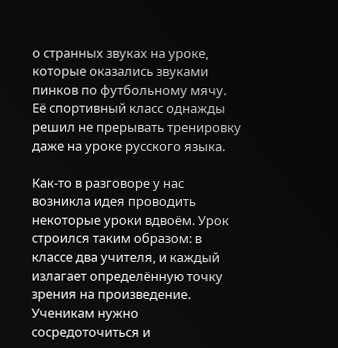о странных звуках на уроке, которые оказались звуками пинков по футбольному мячу. Её спортивный класс однажды решил не прерывать тренировку даже на уроке русского языка.

Как-то в разговоре у нас возникла идея проводить некоторые уроки вдвоём. Урок строился таким образом: в классе два учителя, и каждый излагает определённую точку зрения на произведение. Ученикам нужно сосредоточиться и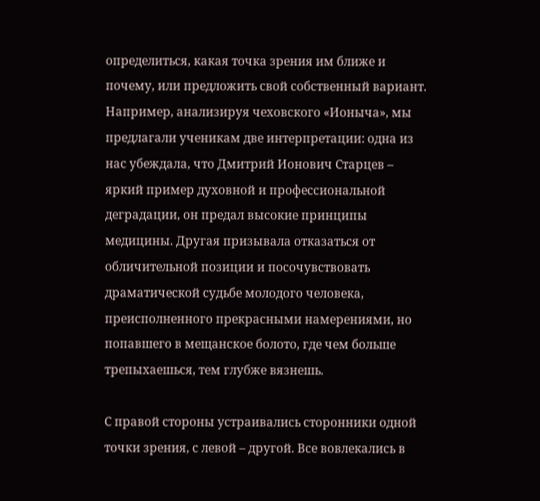определиться, какая точка зрения им ближе и почему, или предложить свой собственный вариант. Например, анализируя чеховского «Ионыча», мы предлагали ученикам две интерпретации: одна из нас убеждала, что Дмитрий Ионович Старцев – яркий пример духовной и профессиональной деградации, он предал высокие принципы медицины. Другая призывала отказаться от обличительной позиции и посочувствовать драматической судьбе молодого человека, преисполненного прекрасными намерениями, но попавшего в мещанское болото, где чем больше трепыхаешься, тем глубже вязнешь.

С правой стороны устраивались сторонники одной точки зрения, с левой – другой. Все вовлекались в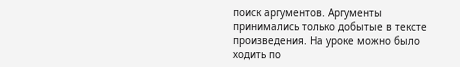поиск аргументов. Аргументы принимались только добытые в тексте произведения. На уроке можно было ходить по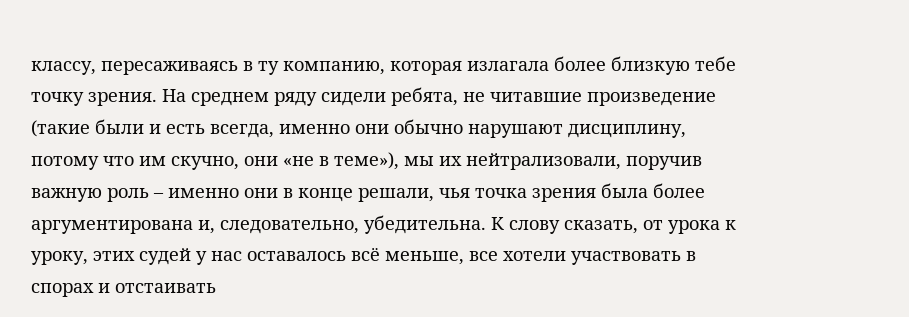классу, пересаживаясь в ту компанию, которая излагала более близкую тебе точку зрения. На среднем ряду сидели ребята, не читавшие произведение (такие были и есть всегда, именно они обычно нарушают дисциплину, потому что им скучно, они «не в теме»), мы их нейтрализовали, поручив важную роль – именно они в конце решали, чья точка зрения была более аргументирована и, следовательно, убедительна. К слову сказать, от урока к уроку, этих судей у нас оставалось всё меньше, все хотели участвовать в спорах и отстаивать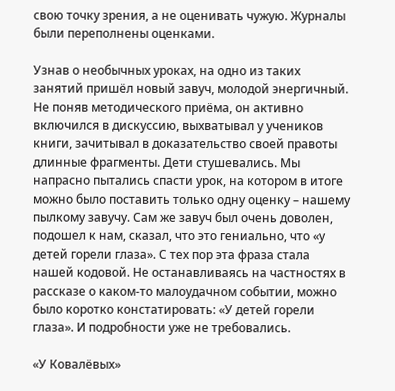свою точку зрения, а не оценивать чужую. Журналы были переполнены оценками.

Узнав о необычных уроках, на одно из таких занятий пришёл новый завуч, молодой энергичный. Не поняв методического приёма, он активно включился в дискуссию, выхватывал у учеников книги, зачитывал в доказательство своей правоты длинные фрагменты. Дети стушевались. Мы напрасно пытались спасти урок, на котором в итоге можно было поставить только одну оценку – нашему пылкому завучу. Сам же завуч был очень доволен, подошел к нам, сказал, что это гениально, что «у детей горели глаза». С тех пор эта фраза стала нашей кодовой. Не останавливаясь на частностях в рассказе о каком-то малоудачном событии, можно было коротко констатировать: «У детей горели глаза». И подробности уже не требовались.

«У Ковалёвых»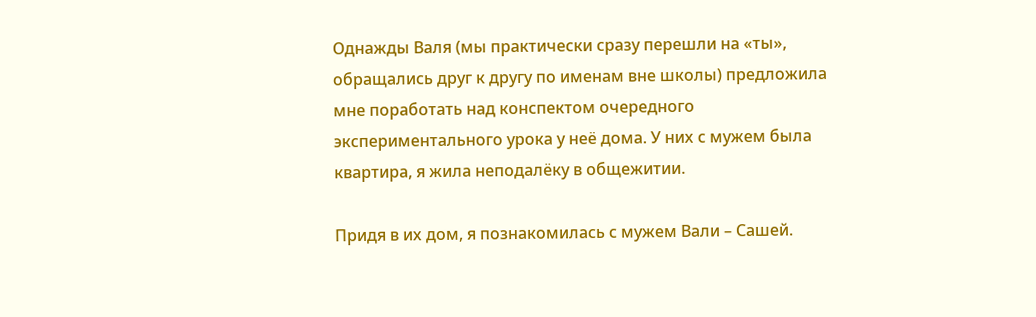Однажды Валя (мы практически сразу перешли на «ты», обращались друг к другу по именам вне школы) предложила мне поработать над конспектом очередного экспериментального урока у неё дома. У них с мужем была квартира, я жила неподалёку в общежитии.

Придя в их дом, я познакомилась с мужем Вали – Сашей.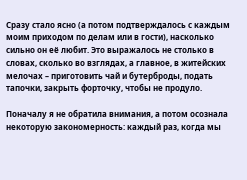Сразу стало ясно (а потом подтверждалось с каждым моим приходом по делам или в гости), насколько сильно он её любит. Это выражалось не столько в словах, сколько во взглядах, а главное, в житейских мелочах – приготовить чай и бутерброды, подать тапочки, закрыть форточку, чтобы не продуло.

Поначалу я не обратила внимания, а потом осознала некоторую закономерность: каждый раз, когда мы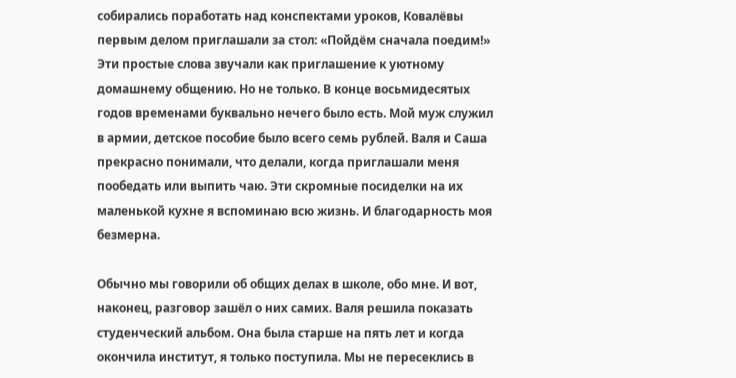собирались поработать над конспектами уроков, Ковалёвы первым делом приглашали за стол: «Пойдём сначала поедим!» Эти простые слова звучали как приглашение к уютному домашнему общению. Но не только. В конце восьмидесятых годов временами буквально нечего было есть. Мой муж служил в армии, детское пособие было всего семь рублей. Валя и Саша прекрасно понимали, что делали, когда приглашали меня пообедать или выпить чаю. Эти скромные посиделки на их маленькой кухне я вспоминаю всю жизнь. И благодарность моя безмерна.

Обычно мы говорили об общих делах в школе, обо мне. И вот, наконец, разговор зашёл о них самих. Валя решила показать студенческий альбом. Она была старше на пять лет и когда окончила институт, я только поступила. Мы не пересеклись в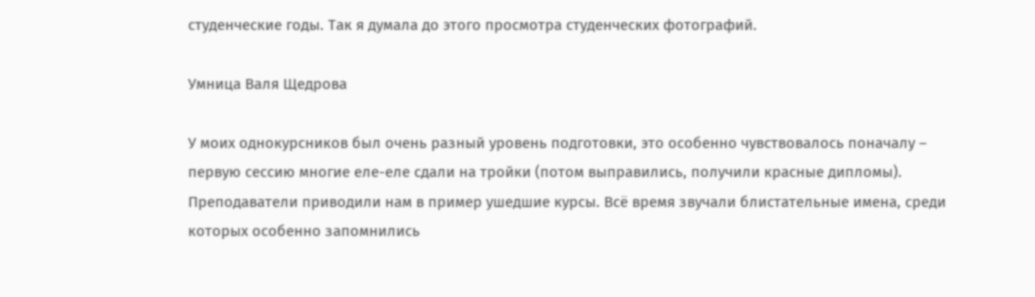студенческие годы. Так я думала до этого просмотра студенческих фотографий.

Умница Валя Щедрова

У моих однокурсников был очень разный уровень подготовки, это особенно чувствовалось поначалу – первую сессию многие еле-еле сдали на тройки (потом выправились, получили красные дипломы). Преподаватели приводили нам в пример ушедшие курсы. Всё время звучали блистательные имена, среди которых особенно запомнились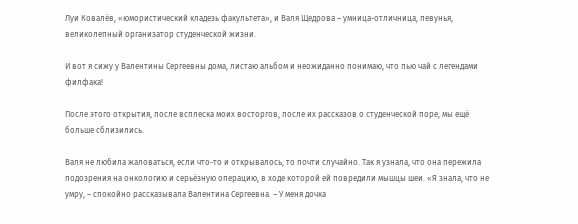Луи Ковалёв, «юмористический кладезь факультета», и Валя Щедрова – умница-отличница, певунья, великолепный организатор студенческой жизни.

И вот я сижу у Валентины Сергеевны дома, листаю альбом и неожиданно понимаю, что пью чай с легендами филфака!

После этого открытия, после всплеска моих восторгов, после их рассказов о студенческой поре, мы ещё больше сблизились.

Валя не любила жаловаться, если что-то и открывалось, то почти случайно. Так я узнала, что она пережила подозрения на онкологию и серьёзную операцию, в ходе которой ей повредили мышцы шеи. «Я знала, что не умру, – спокойно рассказывала Валентина Сергеевна. – У меня дочка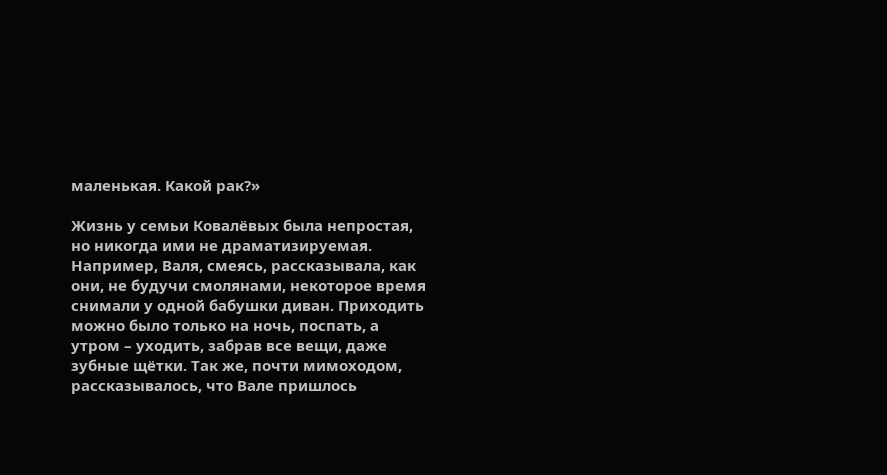маленькая. Какой рак?»

Жизнь у семьи Ковалёвых была непростая, но никогда ими не драматизируемая. Например, Валя, смеясь, рассказывала, как они, не будучи смолянами, некоторое время снимали у одной бабушки диван. Приходить можно было только на ночь, поспать, а утром – уходить, забрав все вещи, даже зубные щётки. Так же, почти мимоходом, рассказывалось, что Вале пришлось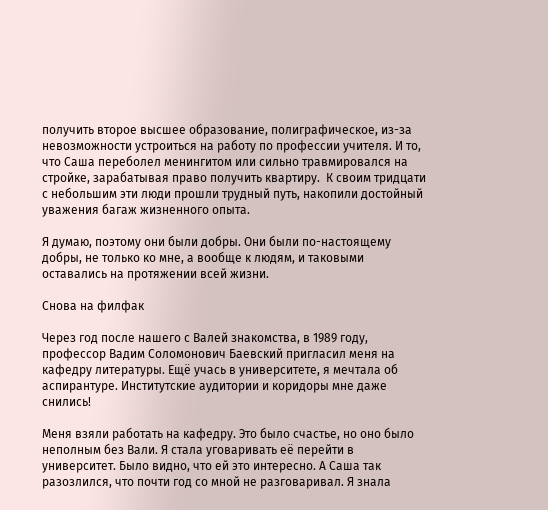получить второе высшее образование, полиграфическое, из-за невозможности устроиться на работу по профессии учителя. И то, что Саша переболел менингитом или сильно травмировался на стройке, зарабатывая право получить квартиру.  К своим тридцати с небольшим эти люди прошли трудный путь, накопили достойный уважения багаж жизненного опыта.

Я думаю, поэтому они были добры. Они были по-настоящему добры, не только ко мне, а вообще к людям, и таковыми оставались на протяжении всей жизни.

Снова на филфак

Через год после нашего с Валей знакомства, в 1989 году, профессор Вадим Соломонович Баевский пригласил меня на кафедру литературы. Ещё учась в университете, я мечтала об аспирантуре. Институтские аудитории и коридоры мне даже снились!

Меня взяли работать на кафедру. Это было счастье, но оно было неполным без Вали. Я стала уговаривать её перейти в университет. Было видно, что ей это интересно. А Саша так разозлился, что почти год со мной не разговаривал. Я знала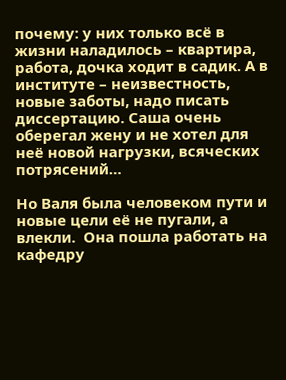почему: у них только всё в жизни наладилось – квартира, работа, дочка ходит в садик. А в институте – неизвестность, новые заботы, надо писать диссертацию. Саша очень оберегал жену и не хотел для неё новой нагрузки, всяческих потрясений…

Но Валя была человеком пути и новые цели её не пугали, а влекли.  Она пошла работать на кафедру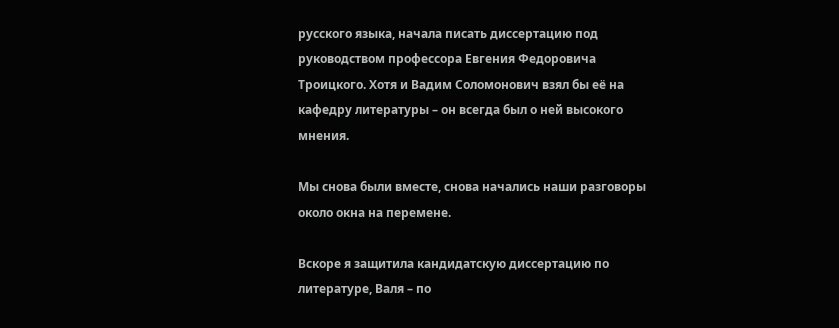русского языка, начала писать диссертацию под руководством профессора Евгения Федоровича Троицкого. Хотя и Вадим Соломонович взял бы её на кафедру литературы – он всегда был о ней высокого мнения.

Мы снова были вместе, снова начались наши разговоры около окна на перемене.

Вскоре я защитила кандидатскую диссертацию по литературе, Валя – по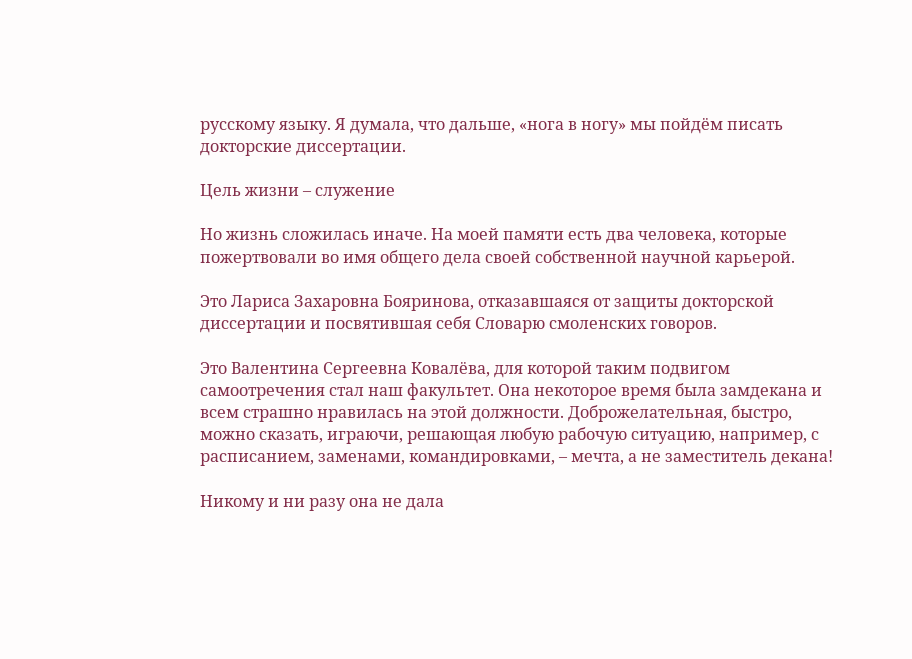русскому языку. Я думала, что дальше, «нога в ногу» мы пойдём писать докторские диссертации.

Цель жизни – служение

Но жизнь сложилась иначе. На моей памяти есть два человека, которые пожертвовали во имя общего дела своей собственной научной карьерой.

Это Лариса Захаровна Бояринова, отказавшаяся от защиты докторской диссертации и посвятившая себя Словарю смоленских говоров.

Это Валентина Сергеевна Ковалёва, для которой таким подвигом самоотречения стал наш факультет. Она некоторое время была замдекана и всем страшно нравилась на этой должности. Доброжелательная, быстро, можно сказать, играючи, решающая любую рабочую ситуацию, например, с расписанием, заменами, командировками, – мечта, а не заместитель декана!

Никому и ни разу она не дала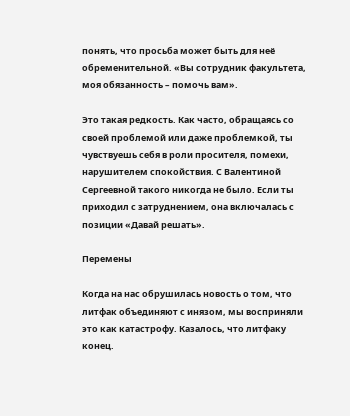понять, что просьба может быть для неё обременительной. «Вы сотрудник факультета, моя обязанность – помочь вам».

Это такая редкость. Как часто, обращаясь со своей проблемой или даже проблемкой, ты чувствуешь себя в роли просителя, помехи, нарушителем спокойствия. С Валентиной Сергеевной такого никогда не было. Если ты приходил с затруднением, она включалась с позиции «Давай решать».

Перемены

Когда на нас обрушилась новость о том, что литфак объединяют с инязом, мы восприняли это как катастрофу. Казалось, что литфаку конец.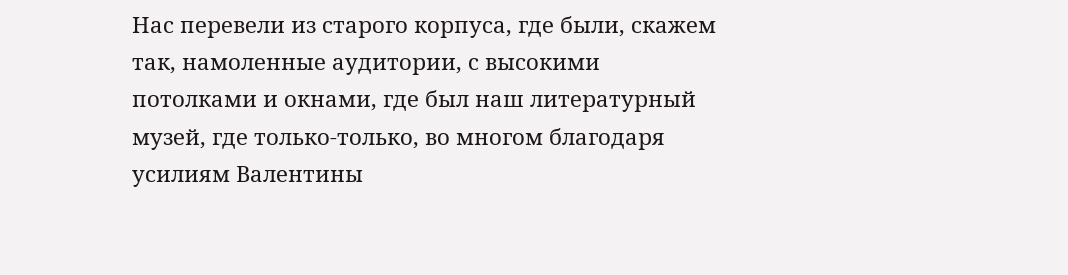Нас перевели из старого корпуса, где были, скажем так, намоленные аудитории, с высокими потолками и окнами, где был наш литературный музей, где только-только, во многом благодаря усилиям Валентины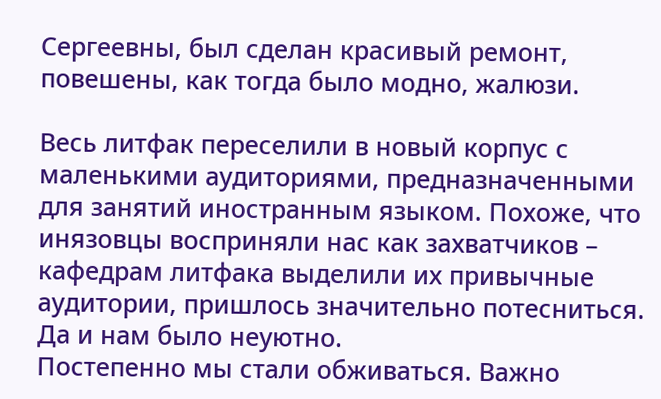Сергеевны, был сделан красивый ремонт, повешены, как тогда было модно, жалюзи.

Весь литфак переселили в новый корпус с маленькими аудиториями, предназначенными для занятий иностранным языком. Похоже, что инязовцы восприняли нас как захватчиков – кафедрам литфака выделили их привычные аудитории, пришлось значительно потесниться. Да и нам было неуютно.
Постепенно мы стали обживаться. Важно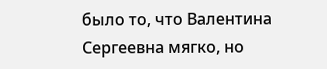было то, что Валентина Сергеевна мягко, но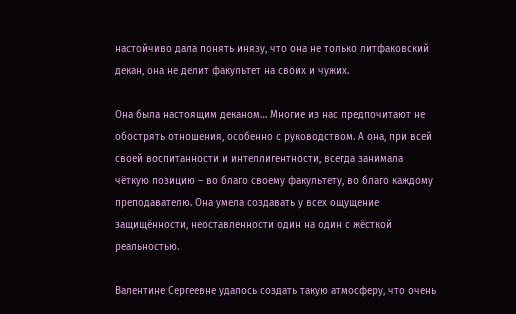настойчиво дала понять инязу, что она не только литфаковский декан, она не делит факультет на своих и чужих.

Она была настоящим деканом… Многие из нас предпочитают не обострять отношения, особенно с руководством. А она, при всей своей воспитанности и интеллигентности, всегда занимала чёткую позицию – во благо своему факультету, во благо каждому преподавателю. Она умела создавать у всех ощущение защищённости, неоставленности один на один с жёсткой реальностью.

Валентине Сергеевне удалось создать такую атмосферу, что очень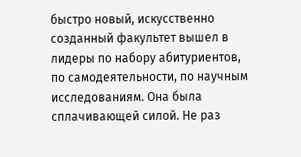быстро новый, искусственно созданный факультет вышел в лидеры по набору абитуриентов, по самодеятельности, по научным исследованиям. Она была сплачивающей силой. Не раз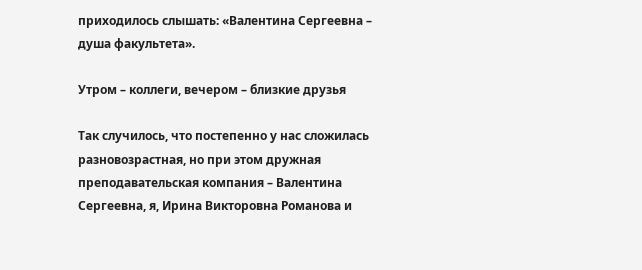приходилось слышать: «Валентина Сергеевна – душа факультета».

Утром – коллеги, вечером – близкие друзья

Так случилось, что постепенно у нас сложилась разновозрастная, но при этом дружная преподавательская компания – Валентина Сергеевна, я, Ирина Викторовна Романова и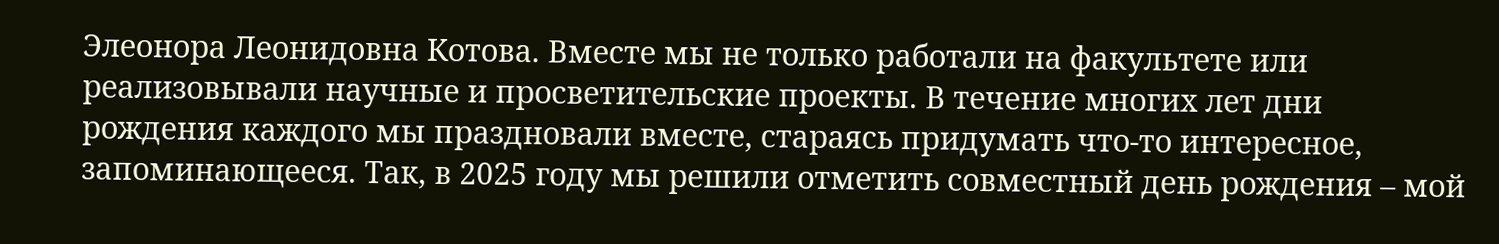Элеонора Леонидовна Котова. Вместе мы не только работали на факультете или реализовывали научные и просветительские проекты. В течение многих лет дни рождения каждого мы праздновали вместе, стараясь придумать что-то интересное, запоминающееся. Так, в 2025 году мы решили отметить совместный день рождения – мой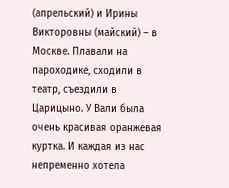(апрельский) и Ирины Викторовны (майский) – в Москве. Плавали на пароходике, сходили в театр, съездили в Царицыно. У Вали была очень красивая оранжевая куртка. И каждая из нас непременно хотела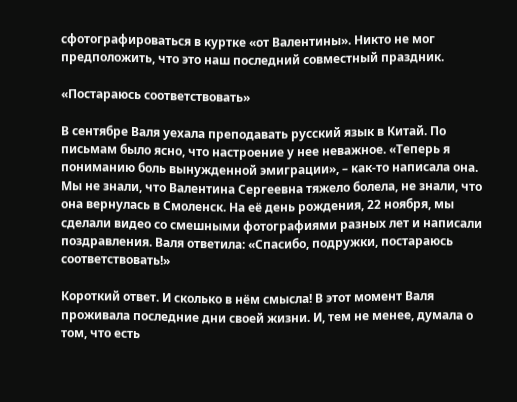сфотографироваться в куртке «от Валентины». Никто не мог предположить, что это наш последний совместный праздник.

«Постараюсь соответствовать»

В сентябре Валя уехала преподавать русский язык в Китай. По письмам было ясно, что настроение у нее неважное. «Теперь я пониманию боль вынужденной эмиграции», – как-то написала она.
Мы не знали, что Валентина Сергеевна тяжело болела, не знали, что она вернулась в Смоленск. На её день рождения, 22 ноября, мы сделали видео со смешными фотографиями разных лет и написали поздравления. Валя ответила: «Спасибо, подружки, постараюсь соответствовать!»

Короткий ответ. И сколько в нём смысла! В этот момент Валя проживала последние дни своей жизни. И, тем не менее, думала о том, что есть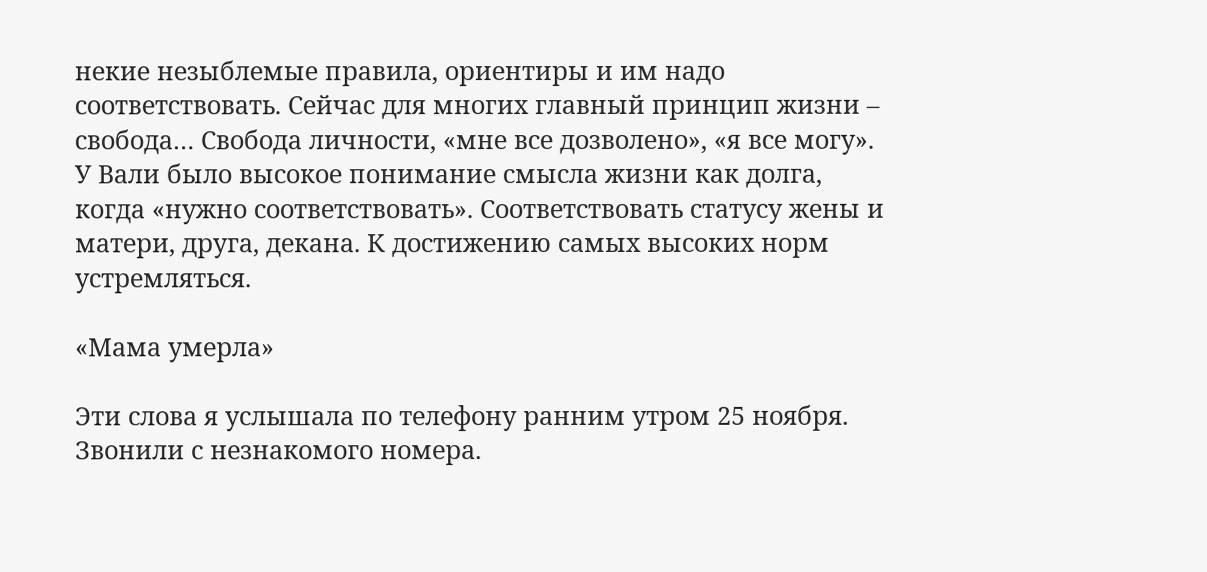некие незыблемые правила, ориентиры и им надо соответствовать. Сейчас для многих главный принцип жизни – свобода… Свобода личности, «мне все дозволено», «я все могу». У Вали было высокое понимание смысла жизни как долга, когда «нужно соответствовать». Соответствовать статусу жены и матери, друга, декана. К достижению самых высоких норм устремляться.

«Мама умерла»

Эти слова я услышала по телефону ранним утром 25 ноября. Звонили с незнакомого номера.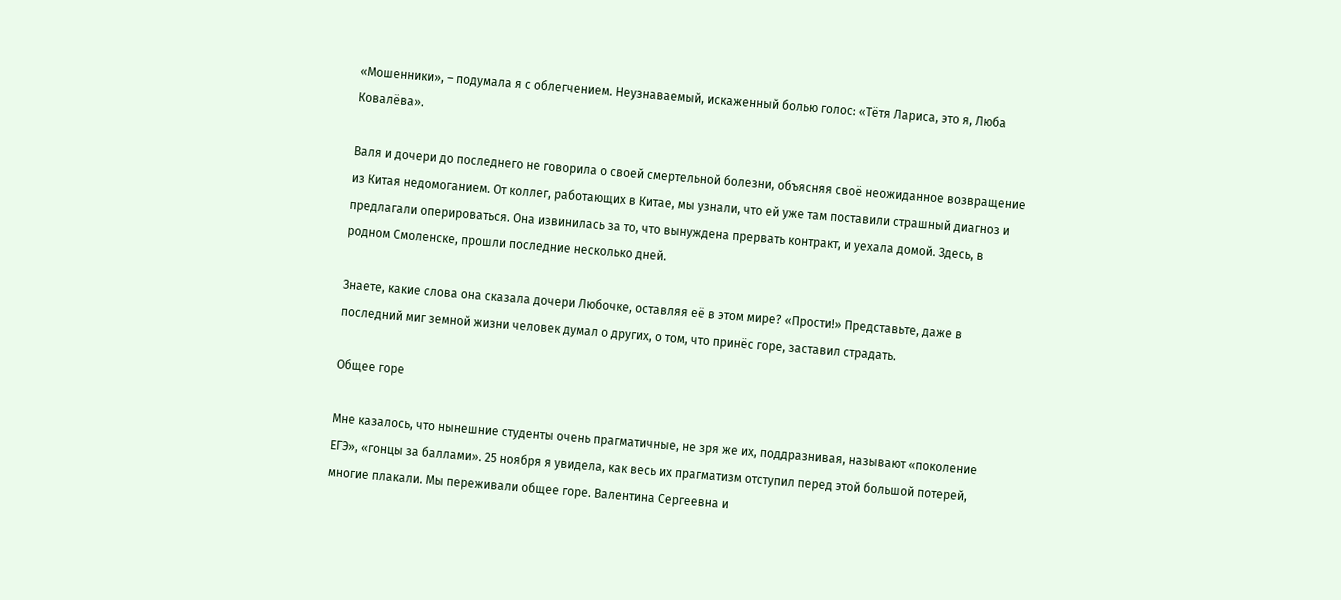«Мошенники», – подумала я с облегчением. Неузнаваемый, искаженный болью голос: «Тётя Лариса, это я, Люба Ковалёва».

Валя и дочери до последнего не говорила о своей смертельной болезни, объясняя своё неожиданное возвращение из Китая недомоганием. От коллег, работающих в Китае, мы узнали, что ей уже там поставили страшный диагноз и предлагали оперироваться. Она извинилась за то, что вынуждена прервать контракт, и уехала домой. Здесь, в родном Смоленске, прошли последние несколько дней.

Знаете, какие слова она сказала дочери Любочке, оставляя её в этом мире? «Прости!» Представьте, даже в последний миг земной жизни человек думал о других, о том, что принёс горе, заставил страдать.

Общее горе

Мне казалось, что нынешние студенты очень прагматичные, не зря же их, поддразнивая, называют «поколение ЕГЭ», «гонцы за баллами». 25 ноября я увидела, как весь их прагматизм отступил перед этой большой потерей, многие плакали. Мы переживали общее горе. Валентина Сергеевна и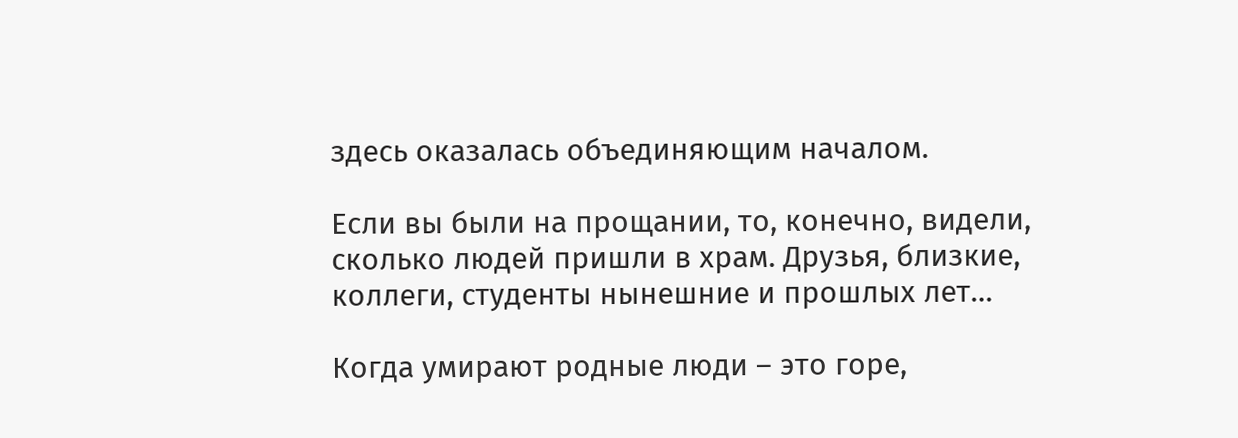здесь оказалась объединяющим началом.

Если вы были на прощании, то, конечно, видели, сколько людей пришли в храм. Друзья, близкие, коллеги, студенты нынешние и прошлых лет…

Когда умирают родные люди – это горе,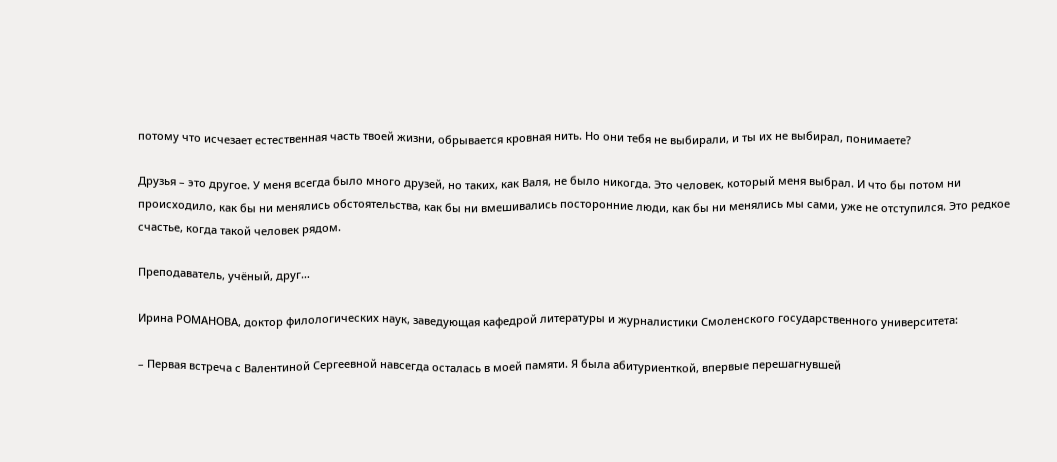потому что исчезает естественная часть твоей жизни, обрывается кровная нить. Но они тебя не выбирали, и ты их не выбирал, понимаете?

Друзья – это другое. У меня всегда было много друзей, но таких, как Валя, не было никогда. Это человек, который меня выбрал. И что бы потом ни происходило, как бы ни менялись обстоятельства, как бы ни вмешивались посторонние люди, как бы ни менялись мы сами, уже не отступился. Это редкое счастье, когда такой человек рядом.

Преподаватель, учёный, друг…

Ирина РОМАНОВА, доктор филологических наук, заведующая кафедрой литературы и журналистики Смоленского государственного университета:

– Первая встреча с Валентиной Сергеевной навсегда осталась в моей памяти. Я была абитуриенткой, впервые перешагнувшей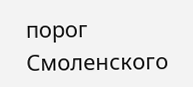порог Смоленского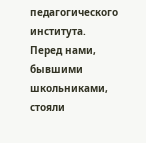педагогического института. Перед нами, бывшими школьниками, стояли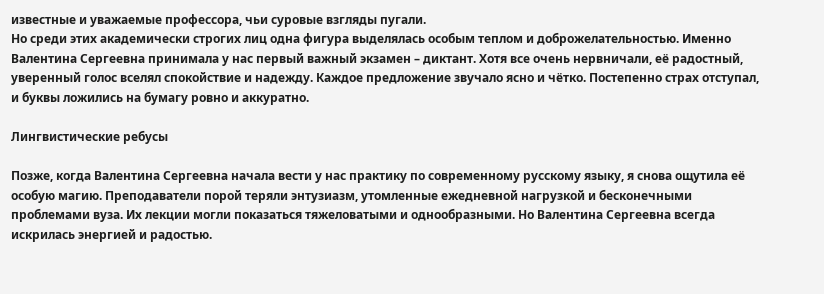известные и уважаемые профессора, чьи суровые взгляды пугали.
Но среди этих академически строгих лиц одна фигура выделялась особым теплом и доброжелательностью. Именно Валентина Сергеевна принимала у нас первый важный экзамен – диктант. Хотя все очень нервничали, её радостный, уверенный голос вселял спокойствие и надежду. Каждое предложение звучало ясно и чётко. Постепенно страх отступал, и буквы ложились на бумагу ровно и аккуратно.

Лингвистические ребусы

Позже, когда Валентина Сергеевна начала вести у нас практику по современному русскому языку, я снова ощутила её особую магию. Преподаватели порой теряли энтузиазм, утомленные ежедневной нагрузкой и бесконечными проблемами вуза. Их лекции могли показаться тяжеловатыми и однообразными. Но Валентина Сергеевна всегда искрилась энергией и радостью.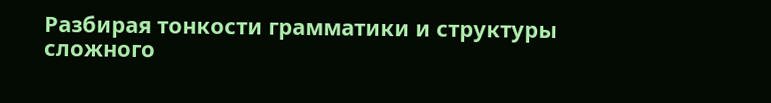Разбирая тонкости грамматики и структуры сложного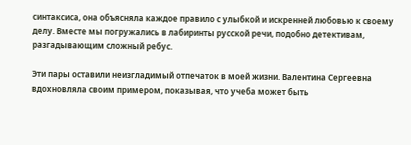синтаксиса, она объясняла каждое правило с улыбкой и искренней любовью к своему делу. Вместе мы погружались в лабиринты русской речи, подобно детективам, разгадывающим сложный ребус.

Эти пары оставили неизгладимый отпечаток в моей жизни. Валентина Сергеевна вдохновляла своим примером, показывая, что учеба может быть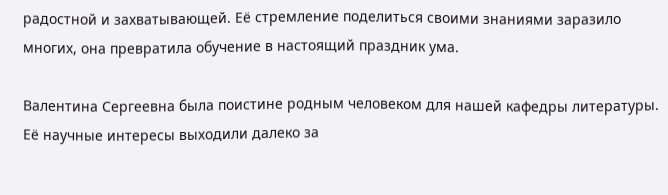радостной и захватывающей. Её стремление поделиться своими знаниями заразило многих, она превратила обучение в настоящий праздник ума.

Валентина Сергеевна была поистине родным человеком для нашей кафедры литературы. Её научные интересы выходили далеко за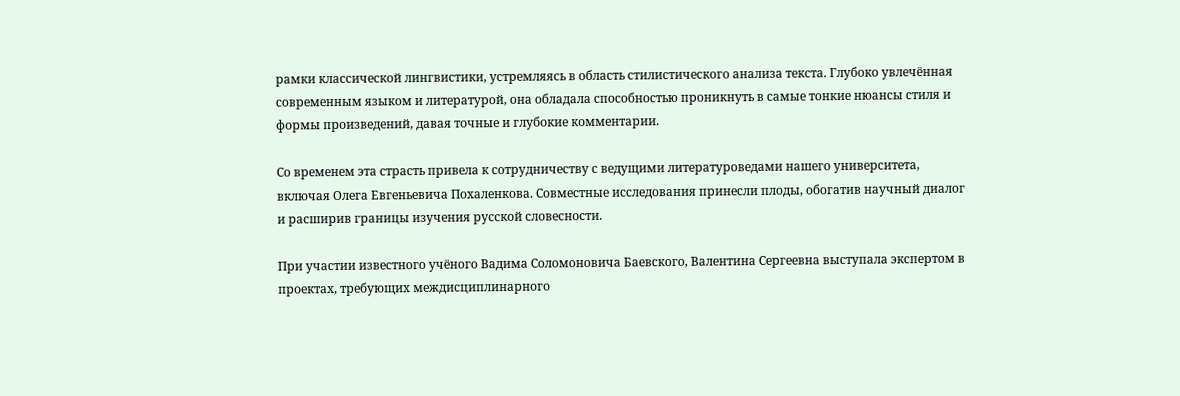рамки классической лингвистики, устремляясь в область стилистического анализа текста. Глубоко увлечённая современным языком и литературой, она обладала способностью проникнуть в самые тонкие нюансы стиля и формы произведений, давая точные и глубокие комментарии.

Со временем эта страсть привела к сотрудничеству с ведущими литературоведами нашего университета, включая Олега Евгеньевича Похаленкова. Совместные исследования принесли плоды, обогатив научный диалог и расширив границы изучения русской словесности.

При участии известного учёного Вадима Соломоновича Баевского, Валентина Сергеевна выступала экспертом в проектах, требующих междисциплинарного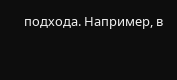подхода. Например, в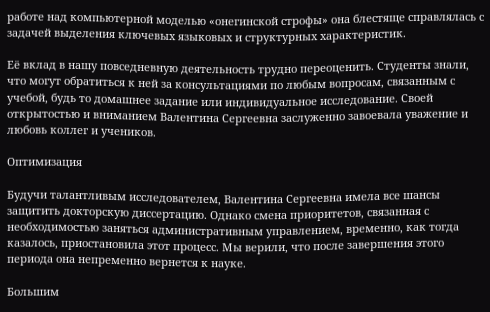работе над компьютерной моделью «онегинской строфы» она блестяще справлялась с задачей выделения ключевых языковых и структурных характеристик.

Её вклад в нашу повседневную деятельность трудно переоценить. Студенты знали, что могут обратиться к ней за консультациями по любым вопросам, связанным с учебой, будь то домашнее задание или индивидуальное исследование. Своей открытостью и вниманием Валентина Сергеевна заслуженно завоевала уважение и любовь коллег и учеников.

Оптимизация

Будучи талантливым исследователем, Валентина Сергеевна имела все шансы защитить докторскую диссертацию. Однако смена приоритетов, связанная с необходимостью заняться административным управлением, временно, как тогда казалось, приостановила этот процесс. Мы верили, что после завершения этого периода она непременно вернется к науке.

Большим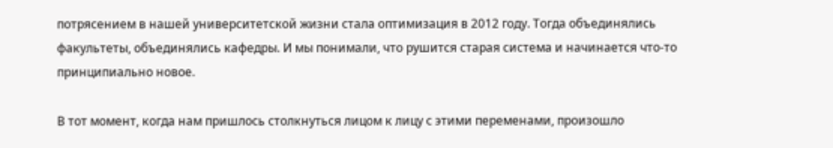потрясением в нашей университетской жизни стала оптимизация в 2012 году. Тогда объединялись факультеты, объединялись кафедры. И мы понимали, что рушится старая система и начинается что-то принципиально новое.

В тот момент, когда нам пришлось столкнуться лицом к лицу с этими переменами, произошло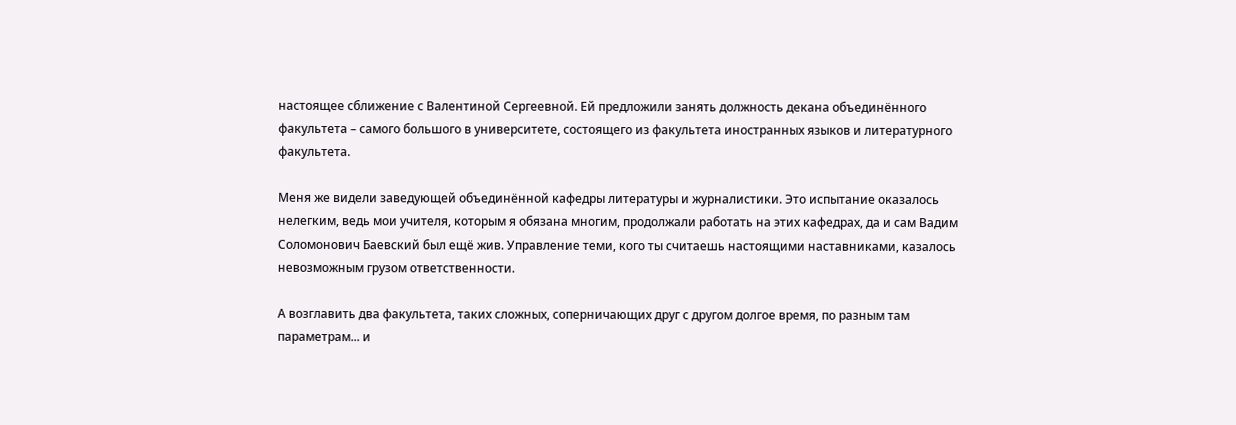настоящее сближение с Валентиной Сергеевной. Ей предложили занять должность декана объединённого факультета – самого большого в университете, состоящего из факультета иностранных языков и литературного факультета.

Меня же видели заведующей объединённой кафедры литературы и журналистики. Это испытание оказалось нелегким, ведь мои учителя, которым я обязана многим, продолжали работать на этих кафедрах, да и сам Вадим Соломонович Баевский был ещё жив. Управление теми, кого ты считаешь настоящими наставниками, казалось невозможным грузом ответственности.

А возглавить два факультета, таких сложных, соперничающих друг с другом долгое время, по разным там параметрам... и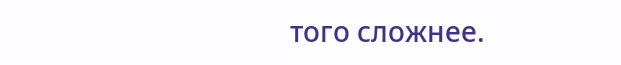того сложнее.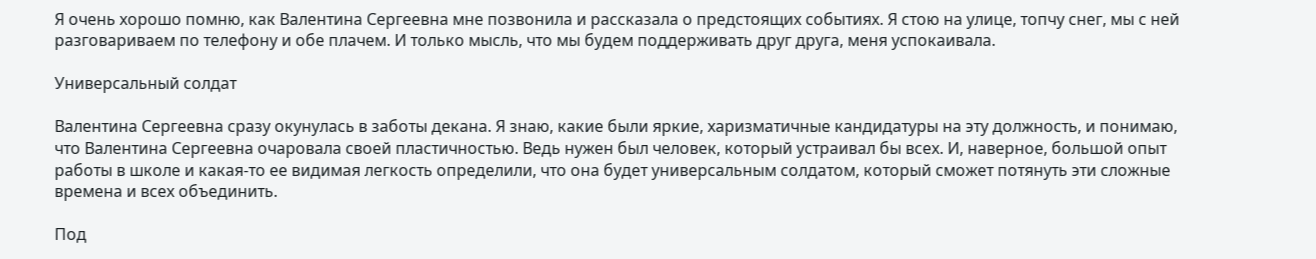Я очень хорошо помню, как Валентина Сергеевна мне позвонила и рассказала о предстоящих событиях. Я стою на улице, топчу снег, мы с ней разговариваем по телефону и обе плачем. И только мысль, что мы будем поддерживать друг друга, меня успокаивала.

Универсальный солдат

Валентина Сергеевна сразу окунулась в заботы декана. Я знаю, какие были яркие, харизматичные кандидатуры на эту должность, и понимаю, что Валентина Сергеевна очаровала своей пластичностью. Ведь нужен был человек, который устраивал бы всех. И, наверное, большой опыт работы в школе и какая-то ее видимая легкость определили, что она будет универсальным солдатом, который сможет потянуть эти сложные времена и всех объединить.

Под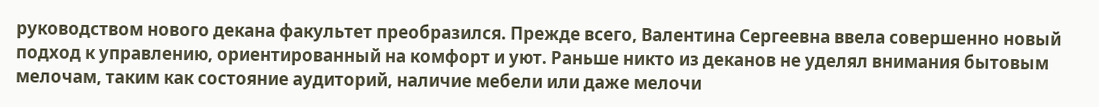руководством нового декана факультет преобразился. Прежде всего, Валентина Сергеевна ввела совершенно новый подход к управлению, ориентированный на комфорт и уют. Раньше никто из деканов не уделял внимания бытовым мелочам, таким как состояние аудиторий, наличие мебели или даже мелочи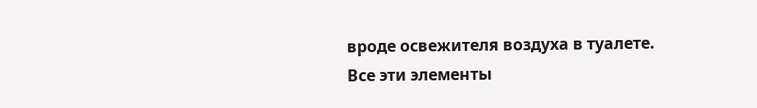вроде освежителя воздуха в туалете. Все эти элементы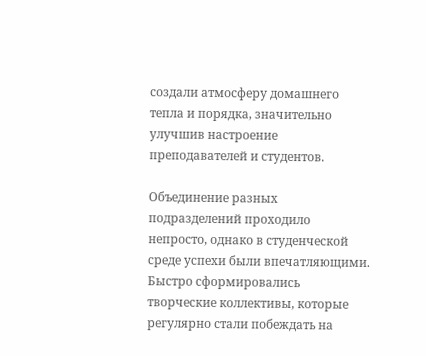создали атмосферу домашнего тепла и порядка, значительно улучшив настроение преподавателей и студентов.

Объединение разных подразделений проходило непросто, однако в студенческой среде успехи были впечатляющими. Быстро сформировались творческие коллективы, которые регулярно стали побеждать на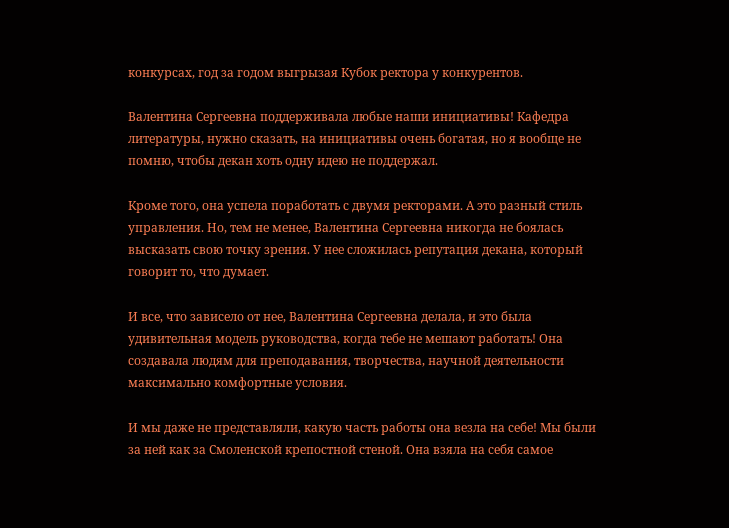конкурсах, год за годом выгрызая Кубок ректора у конкурентов.

Валентина Сергеевна поддерживала любые наши инициативы! Кафедра литературы, нужно сказать, на инициативы очень богатая, но я вообще не помню, чтобы декан хоть одну идею не поддержал.

Кроме того, она успела поработать с двумя ректорами. А это разный стиль управления. Но, тем не менее, Валентина Сергеевна никогда не боялась высказать свою точку зрения. У нее сложилась репутация декана, который говорит то, что думает.

И все, что зависело от нее, Валентина Сергеевна делала, и это была удивительная модель руководства, когда тебе не мешают работать! Она создавала людям для преподавания, творчества, научной деятельности максимально комфортные условия.

И мы даже не представляли, какую часть работы она везла на себе! Мы были за ней как за Смоленской крепостной стеной. Она взяла на себя самое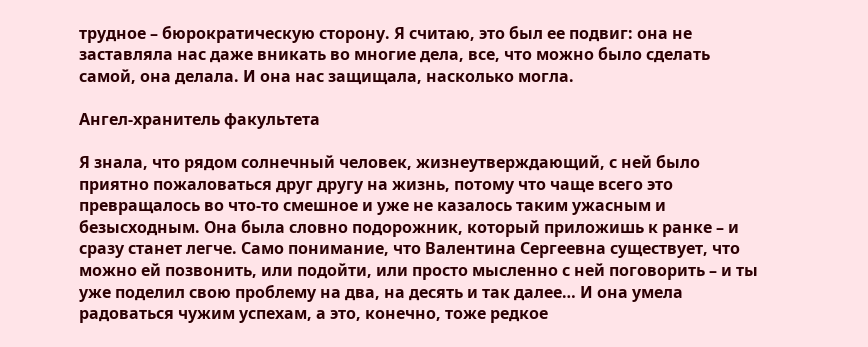трудное – бюрократическую сторону. Я считаю, это был ее подвиг: она не заставляла нас даже вникать во многие дела, все, что можно было сделать самой, она делала. И она нас защищала, насколько могла.

Ангел-хранитель факультета

Я знала, что рядом солнечный человек, жизнеутверждающий, с ней было приятно пожаловаться друг другу на жизнь, потому что чаще всего это превращалось во что-то смешное и уже не казалось таким ужасным и безысходным. Она была словно подорожник, который приложишь к ранке – и сразу станет легче. Само понимание, что Валентина Сергеевна существует, что можно ей позвонить, или подойти, или просто мысленно с ней поговорить – и ты уже поделил свою проблему на два, на десять и так далее… И она умела радоваться чужим успехам, а это, конечно, тоже редкое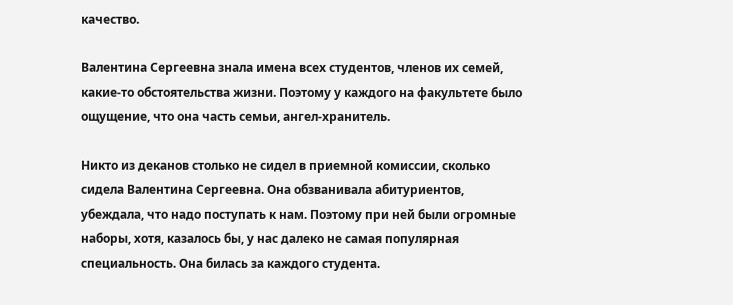качество.

Валентина Сергеевна знала имена всех студентов, членов их семей, какие-то обстоятельства жизни. Поэтому у каждого на факультете было ощущение, что она часть семьи, ангел-хранитель.

Никто из деканов столько не сидел в приемной комиссии, сколько сидела Валентина Сергеевна. Она обзванивала абитуриентов, убеждала, что надо поступать к нам. Поэтому при ней были огромные наборы, хотя, казалось бы, у нас далеко не самая популярная специальность. Она билась за каждого студента.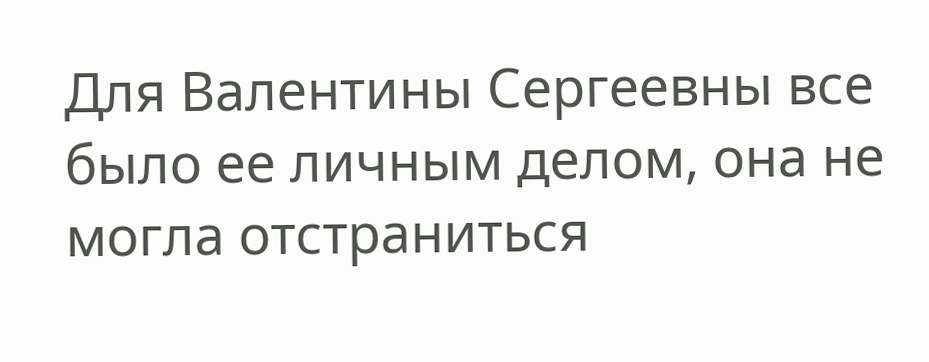Для Валентины Сергеевны все было ее личным делом, она не могла отстраниться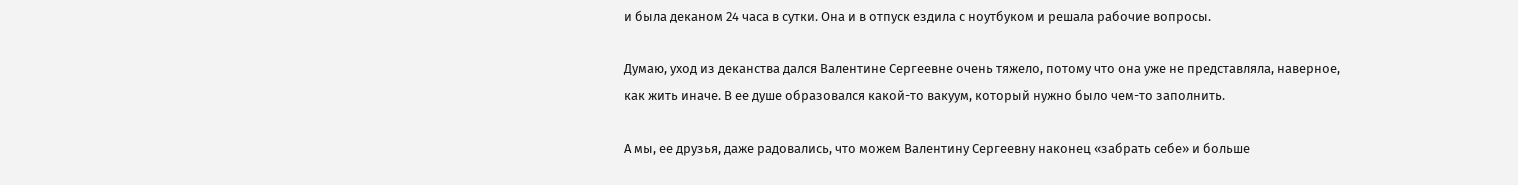и была деканом 24 часа в сутки. Она и в отпуск ездила с ноутбуком и решала рабочие вопросы.

Думаю, уход из деканства дался Валентине Сергеевне очень тяжело, потому что она уже не представляла, наверное, как жить иначе. В ее душе образовался какой-то вакуум, который нужно было чем-то заполнить.

А мы, ее друзья, даже радовались, что можем Валентину Сергеевну наконец «забрать себе» и больше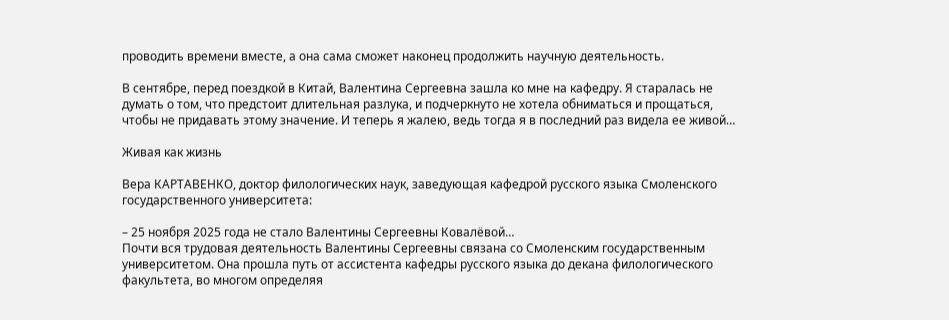проводить времени вместе, а она сама сможет наконец продолжить научную деятельность.

В сентябре, перед поездкой в Китай, Валентина Сергеевна зашла ко мне на кафедру. Я старалась не думать о том, что предстоит длительная разлука, и подчеркнуто не хотела обниматься и прощаться, чтобы не придавать этому значение. И теперь я жалею, ведь тогда я в последний раз видела ее живой…

Живая как жизнь

Вера КАРТАВЕНКО, доктор филологических наук, заведующая кафедрой русского языка Смоленского государственного университета:

– 25 ноября 2025 года не стало Валентины Сергеевны Ковалёвой…
Почти вся трудовая деятельность Валентины Сергеевны связана со Смоленским государственным университетом. Она прошла путь от ассистента кафедры русского языка до декана филологического факультета, во многом определяя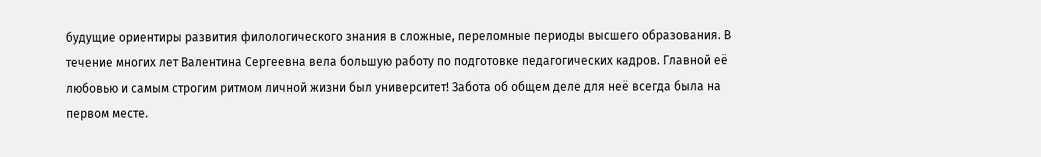будущие ориентиры развития филологического знания в сложные, переломные периоды высшего образования. В течение многих лет Валентина Сергеевна вела большую работу по подготовке педагогических кадров. Главной её любовью и самым строгим ритмом личной жизни был университет! Забота об общем деле для неё всегда была на первом месте.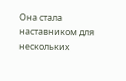Она стала наставником для нескольких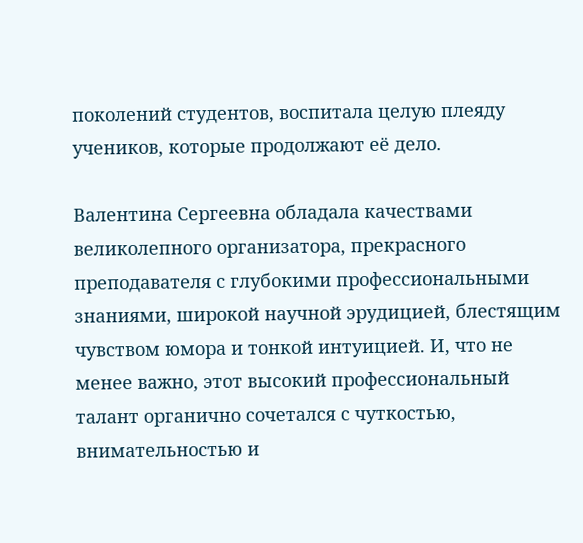поколений студентов, воспитала целую плеяду учеников, которые продолжают её дело.

Валентина Сергеевна обладала качествами великолепного организатора, прекрасного преподавателя с глубокими профессиональными знаниями, широкой научной эрудицией, блестящим чувством юмора и тонкой интуицией. И, что не менее важно, этот высокий профессиональный талант органично сочетался с чуткостью, внимательностью и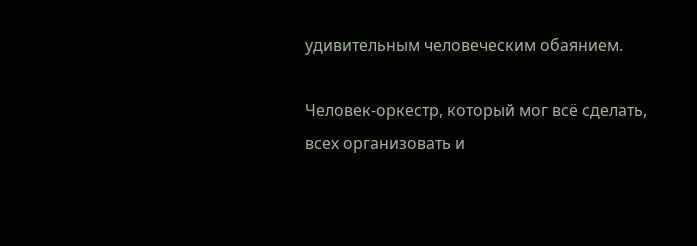удивительным человеческим обаянием.

Человек-оркестр, который мог всё сделать, всех организовать и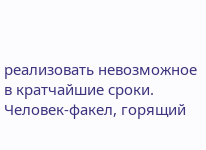реализовать невозможное в кратчайшие сроки. Человек-факел, горящий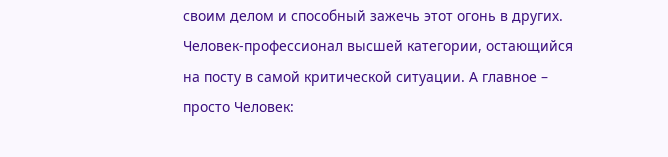своим делом и способный зажечь этот огонь в других. Человек-профессионал высшей категории, остающийся на посту в самой критической ситуации. А главное – просто Человек: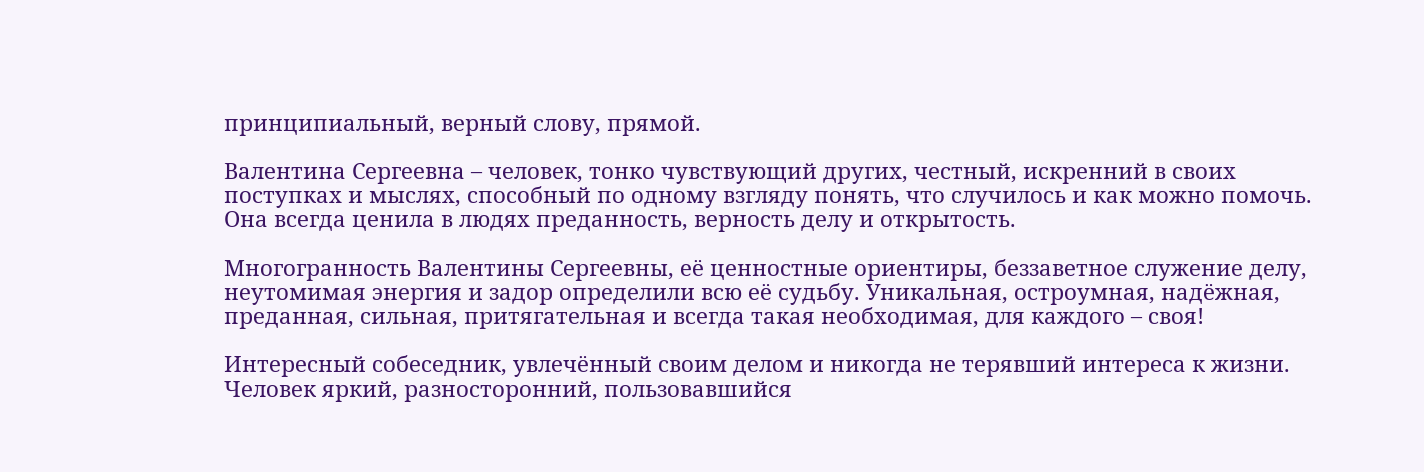принципиальный, верный слову, прямой.

Валентина Сергеевна – человек, тонко чувствующий других, честный, искренний в своих поступках и мыслях, способный по одному взгляду понять, что случилось и как можно помочь. Она всегда ценила в людях преданность, верность делу и открытость.

Многогранность Валентины Сергеевны, её ценностные ориентиры, беззаветное служение делу, неутомимая энергия и задор определили всю её судьбу. Уникальная, остроумная, надёжная, преданная, сильная, притягательная и всегда такая необходимая, для каждого – своя!

Интересный собеседник, увлечённый своим делом и никогда не терявший интереса к жизни. Человек яркий, разносторонний, пользовавшийся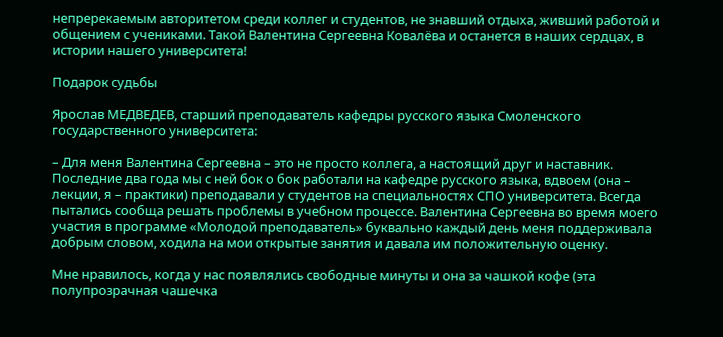непререкаемым авторитетом среди коллег и студентов, не знавший отдыха, живший работой и общением с учениками. Такой Валентина Сергеевна Ковалёва и останется в наших сердцах, в истории нашего университета!

Подарок судьбы

Ярослав МЕДВЕДЕВ, старший преподаватель кафедры русского языка Смоленского государственного университета:

– Для меня Валентина Сергеевна – это не просто коллега, а настоящий друг и наставник. Последние два года мы с ней бок о бок работали на кафедре русского языка, вдвоем (она – лекции, я – практики) преподавали у студентов на специальностях СПО университета. Всегда пытались сообща решать проблемы в учебном процессе. Валентина Сергеевна во время моего участия в программе «Молодой преподаватель» буквально каждый день меня поддерживала добрым словом, ходила на мои открытые занятия и давала им положительную оценку.

Мне нравилось, когда у нас появлялись свободные минуты и она за чашкой кофе (эта полупрозрачная чашечка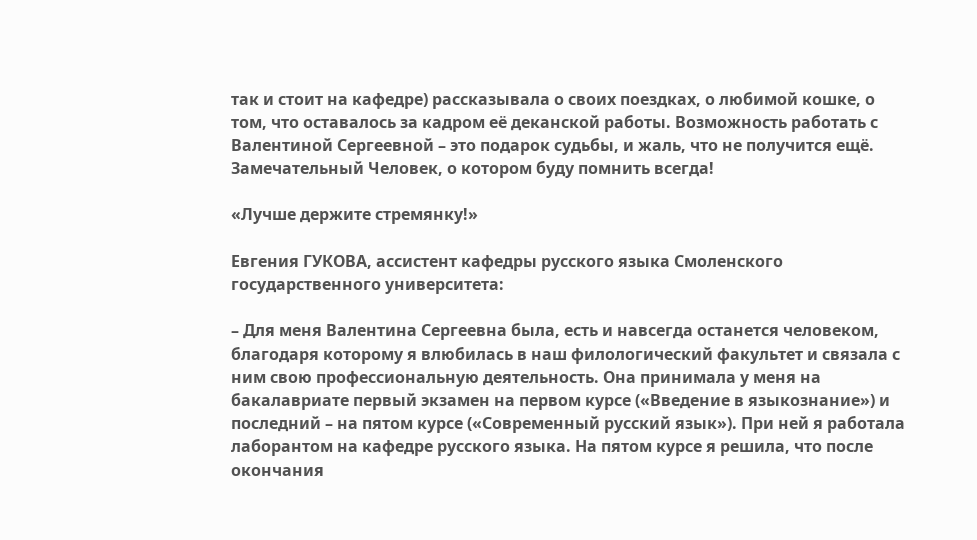так и стоит на кафедре) рассказывала о своих поездках, о любимой кошке, о том, что оставалось за кадром её деканской работы. Возможность работать с Валентиной Сергеевной – это подарок судьбы, и жаль, что не получится ещё. Замечательный Человек, о котором буду помнить всегда!

«Лучше держите стремянку!»

Евгения ГУКОВА, ассистент кафедры русского языка Смоленского государственного университета:

– Для меня Валентина Сергеевна была, есть и навсегда останется человеком, благодаря которому я влюбилась в наш филологический факультет и связала с ним свою профессиональную деятельность. Она принимала у меня на бакалавриате первый экзамен на первом курсе («Введение в языкознание») и последний – на пятом курсе («Современный русский язык»). При ней я работала лаборантом на кафедре русского языка. На пятом курсе я решила, что после окончания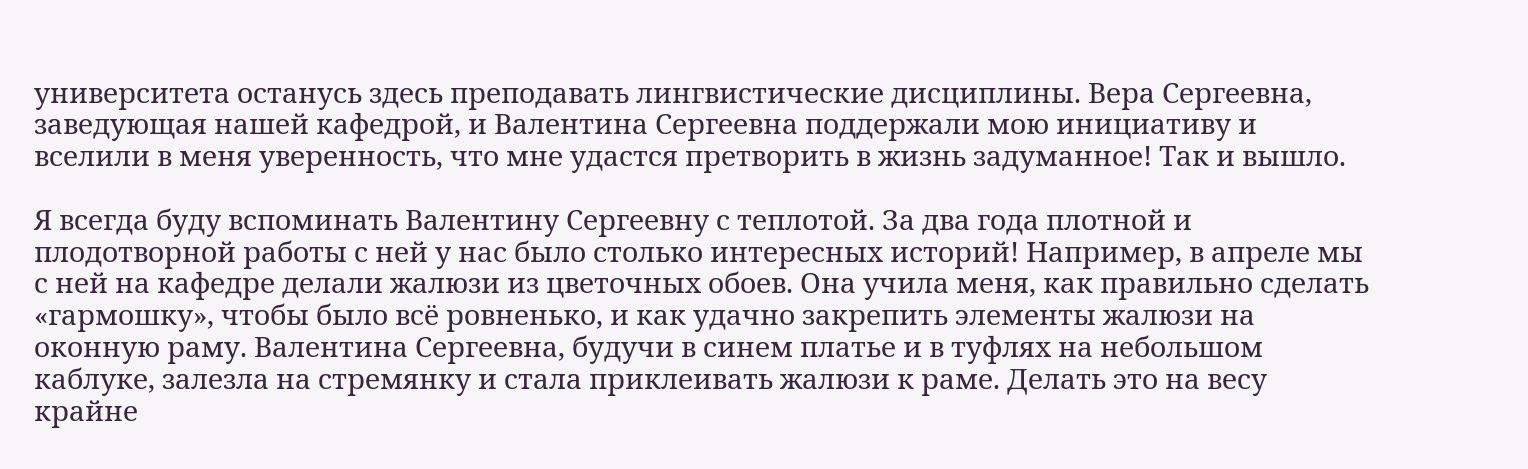университета останусь здесь преподавать лингвистические дисциплины. Вера Сергеевна, заведующая нашей кафедрой, и Валентина Сергеевна поддержали мою инициативу и вселили в меня уверенность, что мне удастся претворить в жизнь задуманное! Так и вышло.

Я всегда буду вспоминать Валентину Сергеевну с теплотой. За два года плотной и плодотворной работы с ней у нас было столько интересных историй! Например, в апреле мы с ней на кафедре делали жалюзи из цветочных обоев. Она учила меня, как правильно сделать «гармошку», чтобы было всё ровненько, и как удачно закрепить элементы жалюзи на оконную раму. Валентина Сергеевна, будучи в синем платье и в туфлях на небольшом каблуке, залезла на стремянку и стала приклеивать жалюзи к раме. Делать это на весу крайне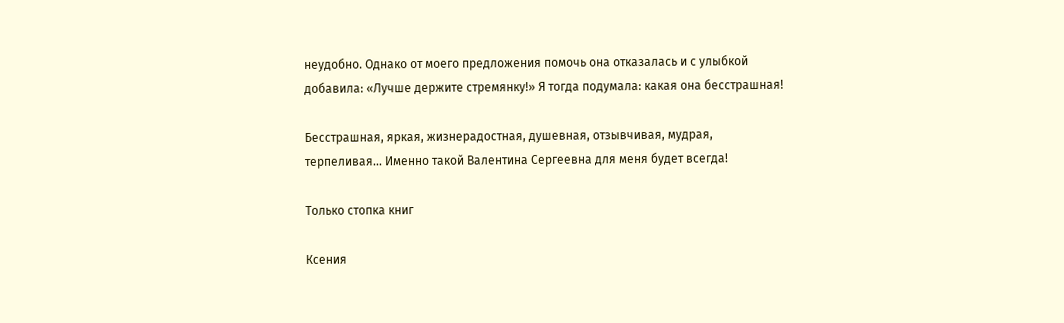неудобно. Однако от моего предложения помочь она отказалась и с улыбкой добавила: «Лучше держите стремянку!» Я тогда подумала: какая она бесстрашная!

Бесстрашная, яркая, жизнерадостная, душевная, отзывчивая, мудрая, терпеливая... Именно такой Валентина Сергеевна для меня будет всегда!

Только стопка книг

Ксения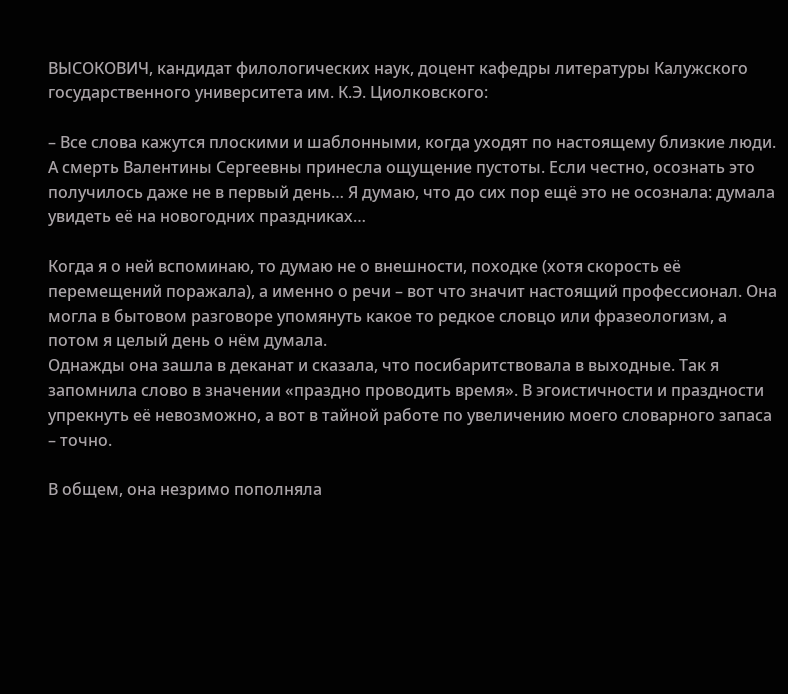ВЫСОКОВИЧ, кандидат филологических наук, доцент кафедры литературы Калужского государственного университета им. К.Э. Циолковского:

– Все слова кажутся плоскими и шаблонными, когда уходят по настоящему близкие люди. А смерть Валентины Сергеевны принесла ощущение пустоты. Если честно, осознать это получилось даже не в первый день… Я думаю, что до сих пор ещё это не осознала: думала увидеть её на новогодних праздниках…

Когда я о ней вспоминаю, то думаю не о внешности, походке (хотя скорость её перемещений поражала), а именно о речи – вот что значит настоящий профессионал. Она могла в бытовом разговоре упомянуть какое то редкое словцо или фразеологизм, а потом я целый день о нём думала.
Однажды она зашла в деканат и сказала, что посибаритствовала в выходные. Так я запомнила слово в значении «праздно проводить время». В эгоистичности и праздности упрекнуть её невозможно, а вот в тайной работе по увеличению моего словарного запаса – точно.

В общем, она незримо пополняла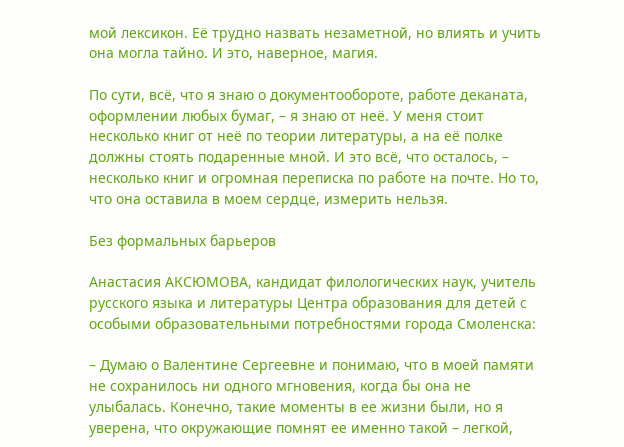мой лексикон. Её трудно назвать незаметной, но влиять и учить она могла тайно. И это, наверное, магия.

По сути, всё, что я знаю о документообороте, работе деканата, оформлении любых бумаг, – я знаю от неё. У меня стоит несколько книг от неё по теории литературы, а на её полке должны стоять подаренные мной. И это всё, что осталось, – несколько книг и огромная переписка по работе на почте. Но то, что она оставила в моем сердце, измерить нельзя.

Без формальных барьеров

Анастасия АКСЮМОВА, кандидат филологических наук, учитель русского языка и литературы Центра образования для детей с особыми образовательными потребностями города Смоленска:

– Думаю о Валентине Сергеевне и понимаю, что в моей памяти не сохранилось ни одного мгновения, когда бы она не улыбалась. Конечно, такие моменты в ее жизни были, но я уверена, что окружающие помнят ее именно такой – легкой,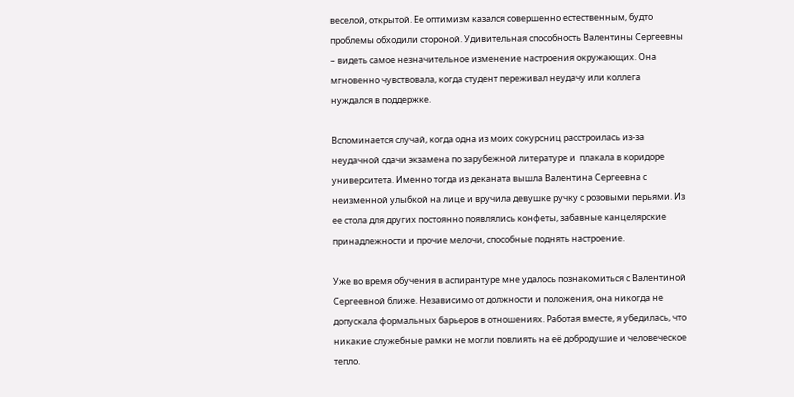веселой, открытой. Ее оптимизм казался совершенно естественным, будто проблемы обходили стороной. Удивительная способность Валентины Сергеевны – видеть самое незначительное изменение настроения окружающих. Она мгновенно чувствовала, когда студент переживал неудачу или коллега нуждался в поддержке.

Вспоминается случай, когда одна из моих сокурсниц расстроилась из-за неудачной сдачи экзамена по зарубежной литературе и  плакала в коридоре университета. Именно тогда из деканата вышла Валентина Сергеевна с неизменной улыбкой на лице и вручила девушке ручку с розовыми перьями. Из ее стола для других постоянно появлялись конфеты, забавные канцелярские принадлежности и прочие мелочи, способные поднять настроение.

Уже во время обучения в аспирантуре мне удалось познакомиться с Валентиной Сергеевной ближе. Независимо от должности и положения, она никогда не допускала формальных барьеров в отношениях. Работая вместе, я убедилась, что никакие служебные рамки не могли повлиять на её добродушие и человеческое тепло.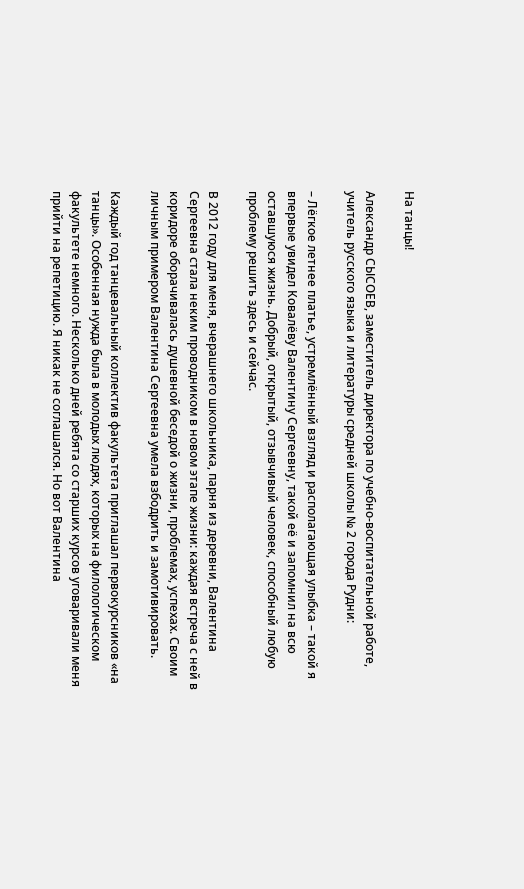На танцы!

Александр СЫСОЕВ, заместитель директора по учебно-воспитательной работе, учитель русского языка и литературы средней школы № 2 города Рудни:

– Лёгкое летнее платье, устремлённый взгляд и располагающая улыбка – такой я впервые увидел Ковалёву Валентину Сергеевну, такой её и запомнил на всю оставшуюся жизнь. Добрый, открытый, отзывчивый человек, способный любую проблему решить здесь и сейчас.

В 2012 году для меня, вчерашнего школьника, парня из деревни, Валентина Сергеевна стала неким проводником в новом этапе жизни: каждая встреча с ней в коридоре оборачивалась душевной беседой о жизни, проблемах, успехах. Своим личным примером Валентина Сергеевна умела взбодрить и замотивировать.

Каждый год танцевальный коллектив факультета приглашал первокурсников «на танцы». Особенная нужда была в молодых людях, которых на филологическом факультете немного. Несколько дней ребята со старших курсов уговаривали меня прийти на репетицию. Я никак не соглашался. Но вот Валентина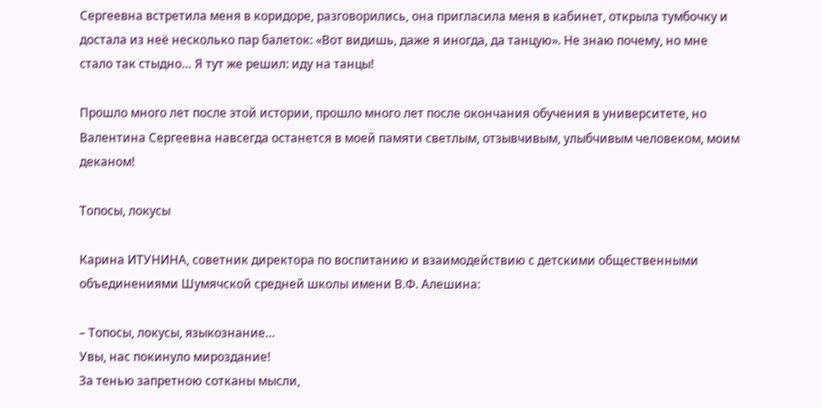Сергеевна встретила меня в коридоре, разговорились, она пригласила меня в кабинет, открыла тумбочку и достала из неё несколько пар балеток: «Вот видишь, даже я иногда, да танцую». Не знаю почему, но мне стало так стыдно… Я тут же решил: иду на танцы!

Прошло много лет после этой истории, прошло много лет после окончания обучения в университете, но Валентина Сергеевна навсегда останется в моей памяти светлым, отзывчивым, улыбчивым человеком, моим деканом!

Топосы, локусы

Карина ИТУНИНА, советник директора по воспитанию и взаимодействию с детскими общественными объединениями Шумячской средней школы имени В.Ф. Алешина:

– Топосы, локусы, языкознание…
Увы, нас покинуло мироздание!
За тенью запретною сотканы мысли,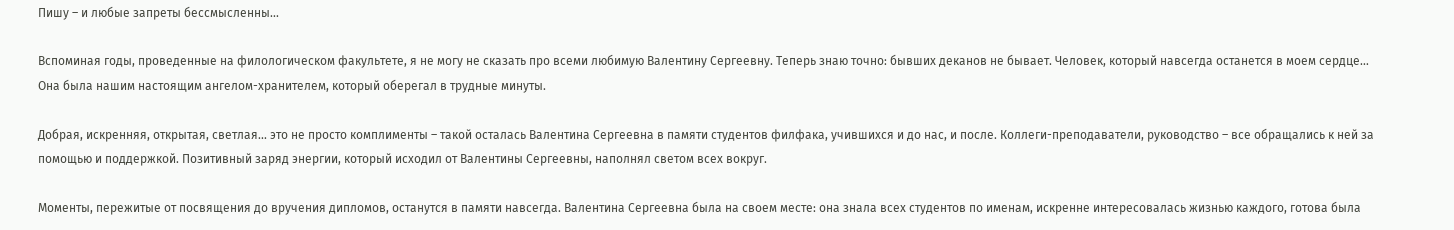Пишу – и любые запреты бессмысленны...

Вспоминая годы, проведенные на филологическом факультете, я не могу не сказать про всеми любимую Валентину Сергеевну. Теперь знаю точно: бывших деканов не бывает. Человек, который навсегда останется в моем сердце… Она была нашим настоящим ангелом-хранителем, который оберегал в трудные минуты.

Добрая, искренняя, открытая, светлая... это не просто комплименты – такой осталась Валентина Сергеевна в памяти студентов филфака, учившихся и до нас, и после. Коллеги-преподаватели, руководство – все обращались к ней за помощью и поддержкой. Позитивный заряд энергии, который исходил от Валентины Сергеевны, наполнял светом всех вокруг.

Моменты, пережитые от посвящения до вручения дипломов, останутся в памяти навсегда. Валентина Сергеевна была на своем месте: она знала всех студентов по именам, искренне интересовалась жизнью каждого, готова была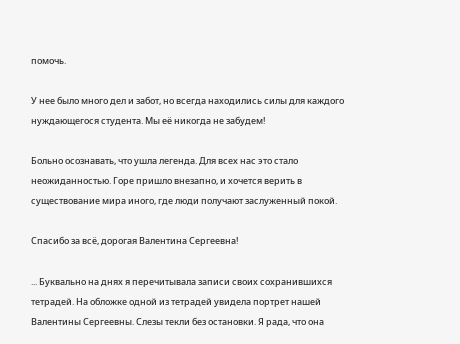помочь.

У нее было много дел и забот, но всегда находились силы для каждого нуждающегося студента. Мы её никогда не забудем!

Больно осознавать, что ушла легенда. Для всех нас это стало неожиданностью. Горе пришло внезапно, и хочется верить в существование мира иного, где люди получают заслуженный покой.

Спасибо за всё, дорогая Валентина Сергеевна!

... Буквально на днях я перечитывала записи своих сохранившихся тетрадей. На обложке одной из тетрадей увидела портрет нашей Валентины Сергеевны. Слезы текли без остановки. Я рада, что она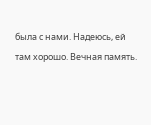была с нами. Надеюсь, ей там хорошо. Вечная память.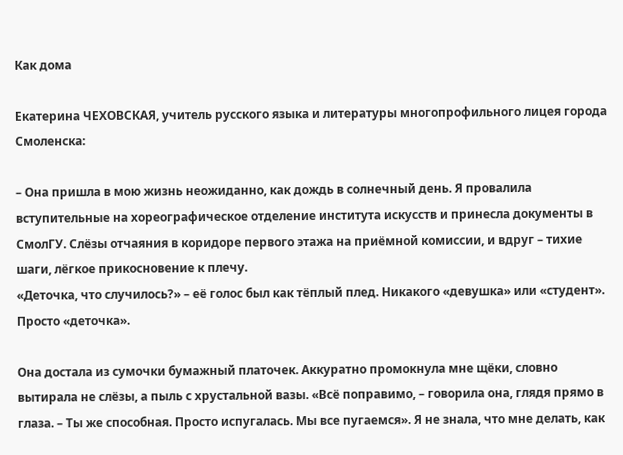Как дома

Екатерина ЧЕХОВСКАЯ, учитель русского языка и литературы многопрофильного лицея города Смоленска:

– Она пришла в мою жизнь неожиданно, как дождь в солнечный день. Я провалила вступительные на хореографическое отделение института искусств и принесла документы в СмолГУ. Слёзы отчаяния в коридоре первого этажа на приёмной комиссии, и вдруг – тихие шаги, лёгкое прикосновение к плечу.
«Деточка, что случилось?» – её голос был как тёплый плед. Никакого «девушка» или «студент». Просто «деточка».

Она достала из сумочки бумажный платочек. Аккуратно промокнула мне щёки, словно вытирала не слёзы, а пыль с хрустальной вазы. «Всё поправимо, – говорила она, глядя прямо в глаза. – Ты же способная. Просто испугалась. Мы все пугаемся». Я не знала, что мне делать, как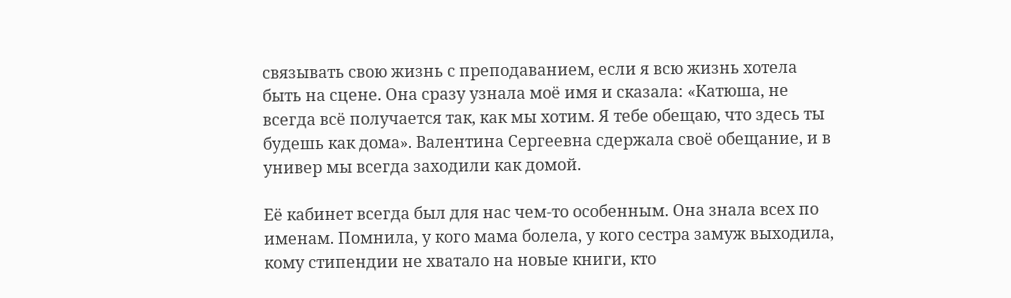связывать свою жизнь с преподаванием, если я всю жизнь хотела быть на сцене. Она сразу узнала моё имя и сказала: «Катюша, не всегда всё получается так, как мы хотим. Я тебе обещаю, что здесь ты будешь как дома». Валентина Сергеевна сдержала своё обещание, и в универ мы всегда заходили как домой.

Её кабинет всегда был для нас чем-то особенным. Она знала всех по именам. Помнила, у кого мама болела, у кого сестра замуж выходила, кому стипендии не хватало на новые книги, кто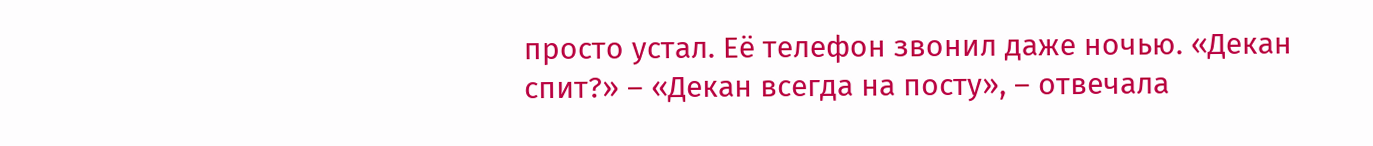просто устал. Её телефон звонил даже ночью. «Декан спит?» – «Декан всегда на посту», – отвечала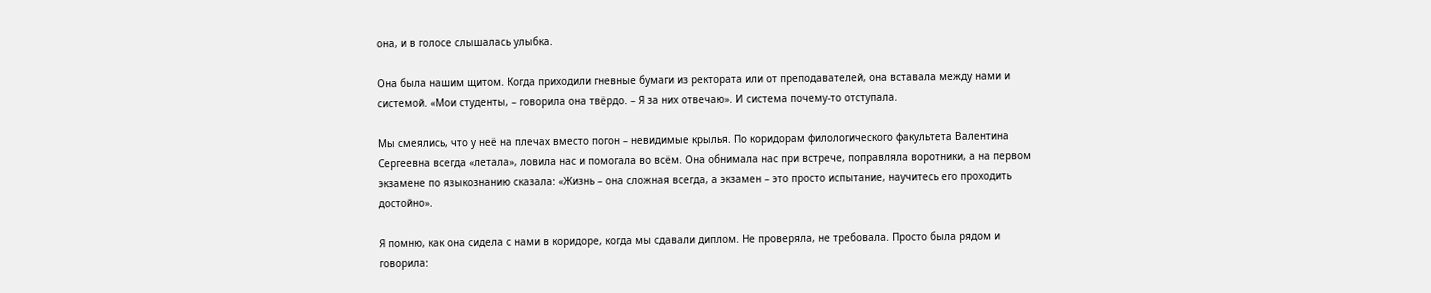она, и в голосе слышалась улыбка.

Она была нашим щитом. Когда приходили гневные бумаги из ректората или от преподавателей, она вставала между нами и системой. «Мои студенты, – говорила она твёрдо. – Я за них отвечаю». И система почему-то отступала.

Мы смеялись, что у неё на плечах вместо погон – невидимые крылья. По коридорам филологического факультета Валентина Сергеевна всегда «летала», ловила нас и помогала во всём. Она обнимала нас при встрече, поправляла воротники, а на первом экзамене по языкознанию сказала: «Жизнь – она сложная всегда, а экзамен – это просто испытание, научитесь его проходить достойно».

Я помню, как она сидела с нами в коридоре, когда мы сдавали диплом. Не проверяла, не требовала. Просто была рядом и говорила: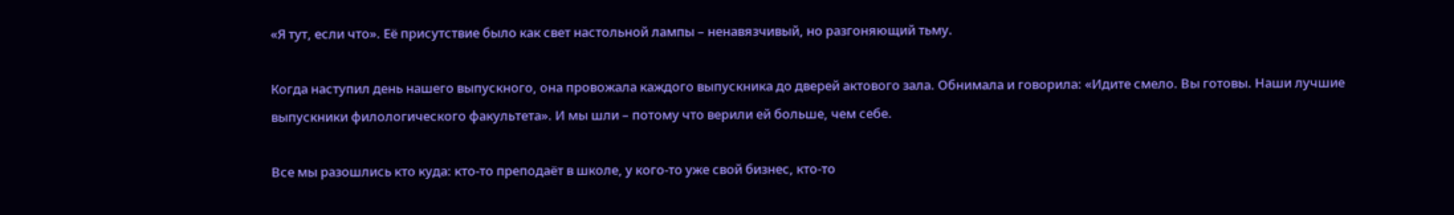«Я тут, если что». Её присутствие было как свет настольной лампы – ненавязчивый, но разгоняющий тьму.

Когда наступил день нашего выпускного, она провожала каждого выпускника до дверей актового зала. Обнимала и говорила: «Идите смело. Вы готовы. Наши лучшие выпускники филологического факультета». И мы шли – потому что верили ей больше, чем себе.

Все мы разошлись кто куда: кто-то преподаёт в школе, у кого-то уже свой бизнес, кто-то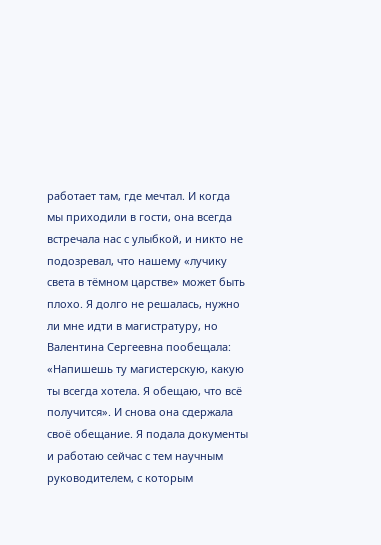работает там, где мечтал. И когда мы приходили в гости, она всегда встречала нас с улыбкой, и никто не подозревал, что нашему «лучику света в тёмном царстве» может быть плохо. Я долго не решалась, нужно ли мне идти в магистратуру, но Валентина Сергеевна пообещала: «Напишешь ту магистерскую, какую ты всегда хотела. Я обещаю, что всё получится». И снова она сдержала своё обещание. Я подала документы и работаю сейчас с тем научным руководителем, с которым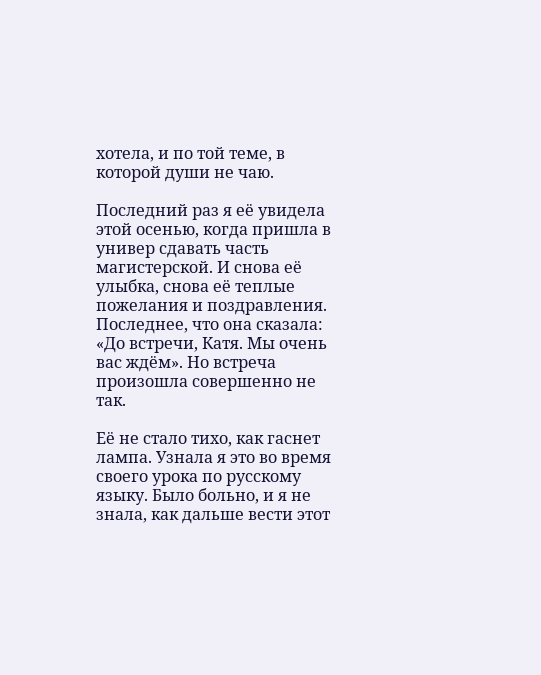хотела, и по той теме, в которой души не чаю.

Последний раз я её увидела этой осенью, когда пришла в универ сдавать часть магистерской. И снова её улыбка, снова её теплые пожелания и поздравления. Последнее, что она сказала: «До встречи, Катя. Мы очень вас ждём». Но встреча произошла совершенно не так.

Её не стало тихо, как гаснет лампа. Узнала я это во время своего урока по русскому языку. Было больно, и я не знала, как дальше вести этот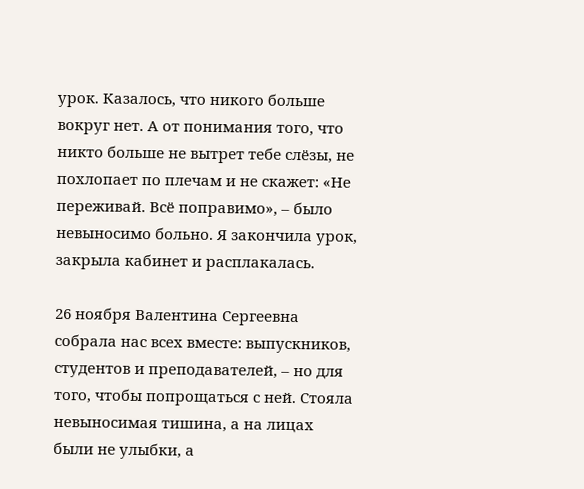урок. Казалось, что никого больше вокруг нет. А от понимания того, что никто больше не вытрет тебе слёзы, не похлопает по плечам и не скажет: «Не переживай. Всё поправимо», – было невыносимо больно. Я закончила урок, закрыла кабинет и расплакалась.

26 ноября Валентина Сергеевна собрала нас всех вместе: выпускников, студентов и преподавателей, – но для того, чтобы попрощаться с ней. Стояла невыносимая тишина, а на лицах были не улыбки, а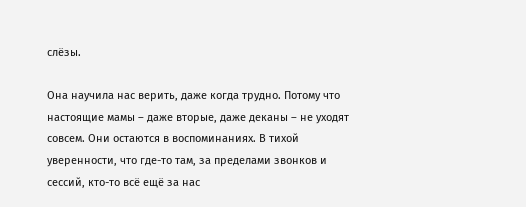слёзы.

Она научила нас верить, даже когда трудно. Потому что настоящие мамы – даже вторые, даже деканы – не уходят совсем. Они остаются в воспоминаниях. В тихой уверенности, что где-то там, за пределами звонков и сессий, кто-то всё ещё за нас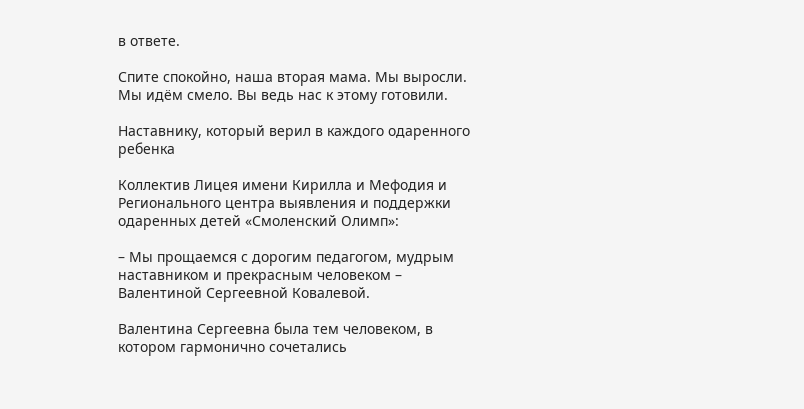в ответе.

Спите спокойно, наша вторая мама. Мы выросли. Мы идём смело. Вы ведь нас к этому готовили.

Наставнику, который верил в каждого одаренного ребенка

Коллектив Лицея имени Кирилла и Мефодия и Регионального центра выявления и поддержки одаренных детей «Смоленский Олимп»:

– Мы прощаемся с дорогим педагогом, мудрым наставником и прекрасным человеком – Валентиной Сергеевной Ковалевой.

Валентина Сергеевна была тем человеком, в котором гармонично сочетались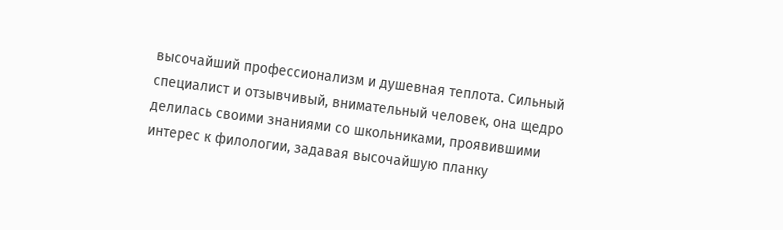высочайший профессионализм и душевная теплота. Сильный специалист и отзывчивый, внимательный человек, она щедро делилась своими знаниями со школьниками, проявившими интерес к филологии, задавая высочайшую планку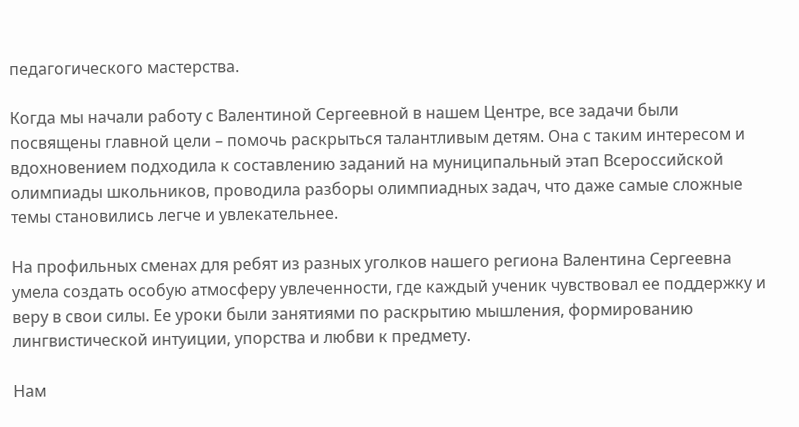педагогического мастерства.

Когда мы начали работу с Валентиной Сергеевной в нашем Центре, все задачи были посвящены главной цели – помочь раскрыться талантливым детям. Она с таким интересом и вдохновением подходила к составлению заданий на муниципальный этап Всероссийской олимпиады школьников, проводила разборы олимпиадных задач, что даже самые сложные темы становились легче и увлекательнее.

На профильных сменах для ребят из разных уголков нашего региона Валентина Сергеевна умела создать особую атмосферу увлеченности, где каждый ученик чувствовал ее поддержку и веру в свои силы. Ее уроки были занятиями по раскрытию мышления, формированию лингвистической интуиции, упорства и любви к предмету.

Нам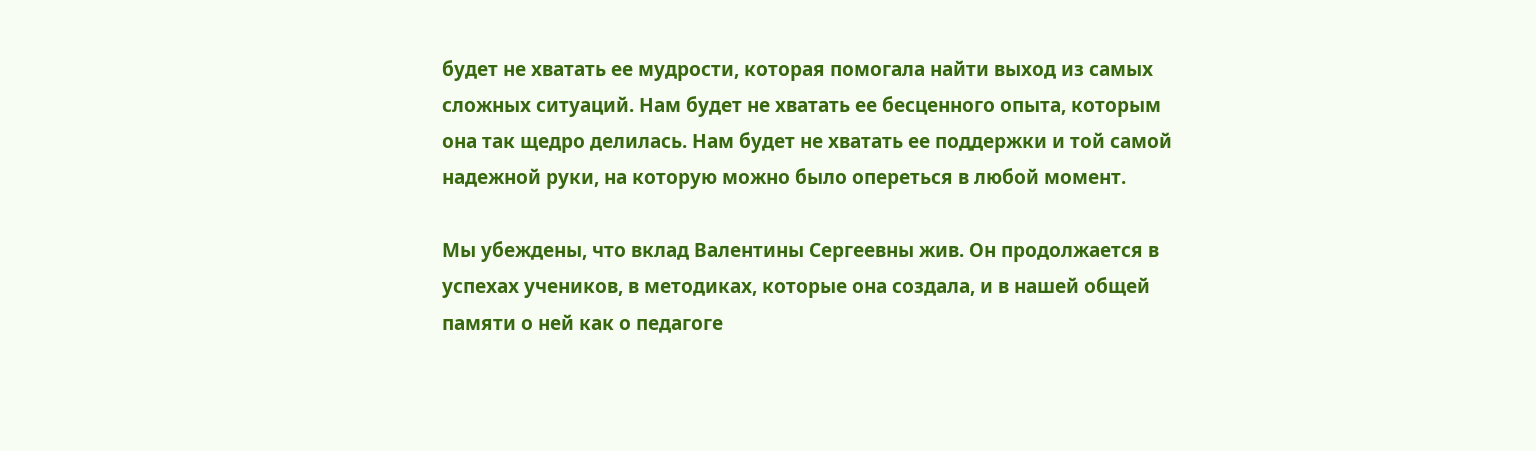будет не хватать ее мудрости, которая помогала найти выход из самых сложных ситуаций. Нам будет не хватать ее бесценного опыта, которым она так щедро делилась. Нам будет не хватать ее поддержки и той самой надежной руки, на которую можно было опереться в любой момент.

Мы убеждены, что вклад Валентины Сергеевны жив. Он продолжается в успехах учеников, в методиках, которые она создала, и в нашей общей памяти о ней как о педагоге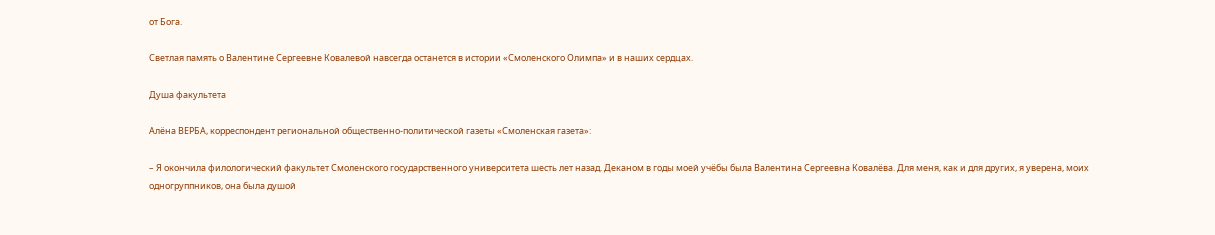от Бога.

Светлая память о Валентине Сергеевне Ковалевой навсегда останется в истории «Смоленского Олимпа» и в наших сердцах.

Душа факультета

Алёна ВЕРБА, корреспондент региональной общественно-политической газеты «Смоленская газета»:

– Я окончила филологический факультет Смоленского государственного университета шесть лет назад. Деканом в годы моей учёбы была Валентина Сергеевна Ковалёва. Для меня, как и для других, я уверена, моих одногруппников, она была душой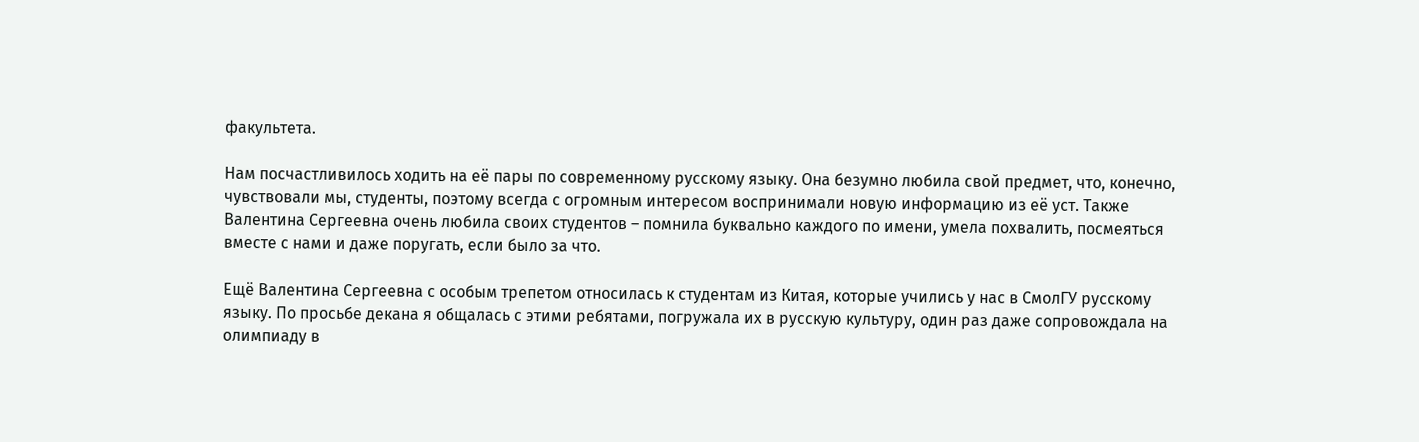факультета.

Нам посчастливилось ходить на её пары по современному русскому языку. Она безумно любила свой предмет, что, конечно, чувствовали мы, студенты, поэтому всегда с огромным интересом воспринимали новую информацию из её уст. Также Валентина Сергеевна очень любила своих студентов – помнила буквально каждого по имени, умела похвалить, посмеяться вместе с нами и даже поругать, если было за что.

Ещё Валентина Сергеевна с особым трепетом относилась к студентам из Китая, которые учились у нас в СмолГУ русскому языку. По просьбе декана я общалась с этими ребятами, погружала их в русскую культуру, один раз даже сопровождала на олимпиаду в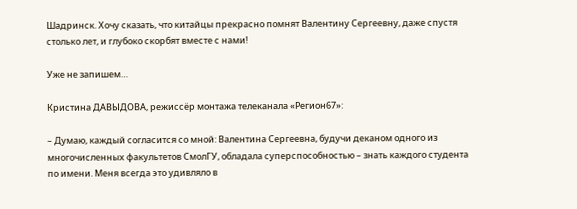Шадринск. Хочу сказать, что китайцы прекрасно помнят Валентину Сергеевну, даже спустя столько лет, и глубоко скорбят вместе с нами!

Уже не запишем…

Кристина ДАВЫДОВА, режиссёр монтажа телеканала «Регион67»:

– Думаю, каждый согласится со мной: Валентина Сергеевна, будучи деканом одного из многочисленных факультетов СмолГУ, обладала суперспособностью – знать каждого студента по имени. Меня всегда это удивляло в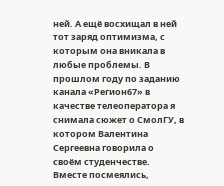ней. А ещё восхищал в ней тот заряд оптимизма, с которым она вникала в любые проблемы. В прошлом году по заданию канала «Регион67» в качестве телеоператора я снимала сюжет о СмолГУ, в котором Валентина Сергеевна говорила о своём студенчестве. Вместе посмеялись,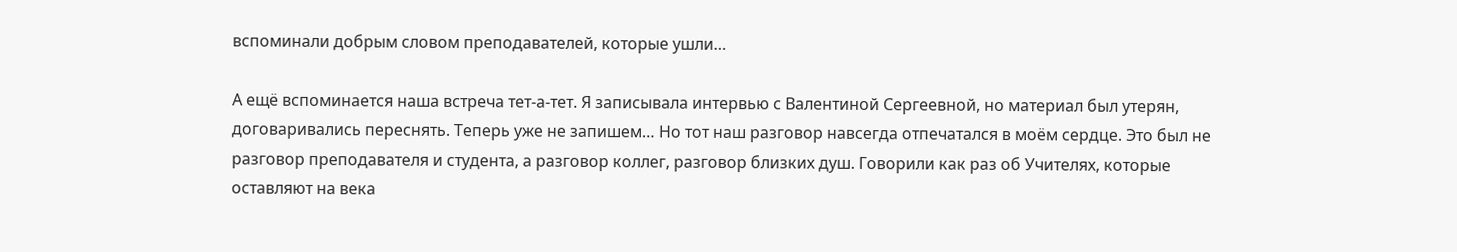вспоминали добрым словом преподавателей, которые ушли…

А ещё вспоминается наша встреча тет-а-тет. Я записывала интервью с Валентиной Сергеевной, но материал был утерян, договаривались переснять. Теперь уже не запишем… Но тот наш разговор навсегда отпечатался в моём сердце. Это был не разговор преподавателя и студента, а разговор коллег, разговор близких душ. Говорили как раз об Учителях, которые оставляют на века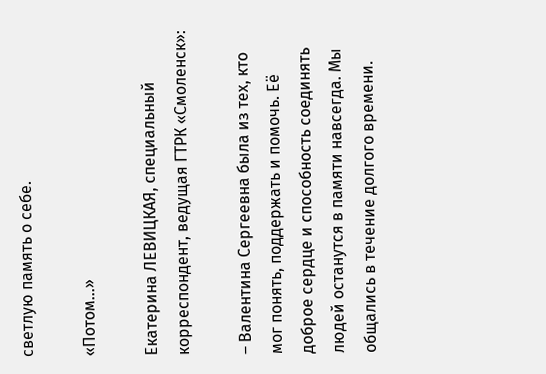светлую память о себе.

«Потом...»

Екатерина ЛЕВИЦКАЯ, специальный корреспондент, ведущая ГТРК «Смоленск»:

– Валентина Сергеевна была из тех, кто мог понять, поддержать и помочь. Её доброе сердце и способность соединять людей останутся в памяти навсегда. Мы общались в течение долгого времени.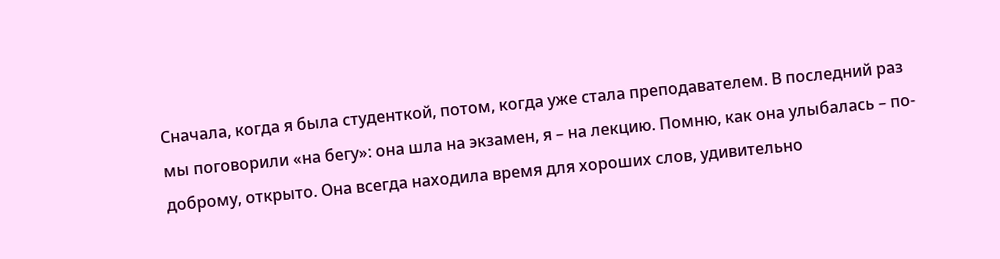Сначала, когда я была студенткой, потом, когда уже стала преподавателем. В последний раз мы поговорили «на бегу»: она шла на экзамен, я – на лекцию. Помню, как она улыбалась – по-доброму, открыто. Она всегда находила время для хороших слов, удивительно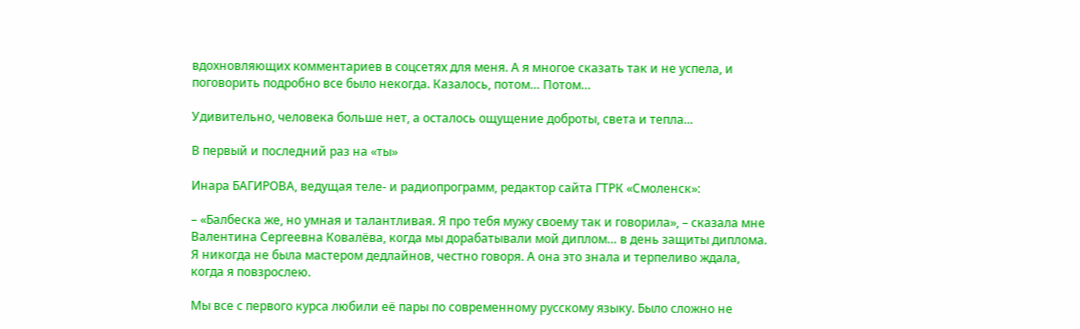вдохновляющих комментариев в соцсетях для меня. А я многое сказать так и не успела, и поговорить подробно все было некогда. Казалось, потом… Потом…

Удивительно, человека больше нет, а осталось ощущение доброты, света и тепла...

В первый и последний раз на «ты»

Инара БАГИРОВА, ведущая теле- и радиопрограмм, редактор сайта ГТРК «Смоленск»:

– «Балбеска же, но умная и талантливая. Я про тебя мужу своему так и говорила», – сказала мне Валентина Сергеевна Ковалёва, когда мы дорабатывали мой диплом… в день защиты диплома.
Я никогда не была мастером дедлайнов, честно говоря. А она это знала и терпеливо ждала, когда я повзрослею.

Мы все с первого курса любили её пары по современному русскому языку. Было сложно не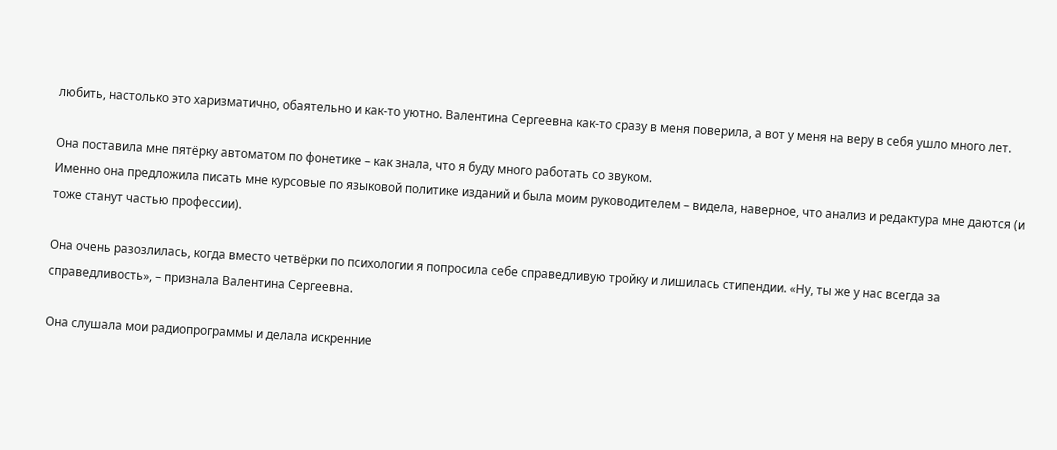любить, настолько это харизматично, обаятельно и как-то уютно. Валентина Сергеевна как-то сразу в меня поверила, а вот у меня на веру в себя ушло много лет.

Она поставила мне пятёрку автоматом по фонетике – как знала, что я буду много работать со звуком.
Именно она предложила писать мне курсовые по языковой политике изданий и была моим руководителем – видела, наверное, что анализ и редактура мне даются (и тоже станут частью профессии).

Она очень разозлилась, когда вместо четвёрки по психологии я попросила себе справедливую тройку и лишилась стипендии. «Ну, ты же у нас всегда за справедливость», – признала Валентина Сергеевна.

Она слушала мои радиопрограммы и делала искренние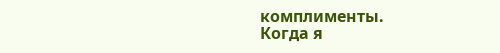комплименты.
Когда я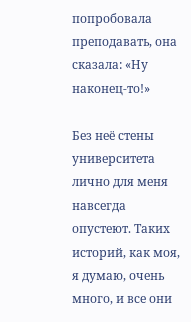попробовала преподавать, она сказала: «Ну наконец-то!»

Без неё стены университета лично для меня навсегда опустеют. Таких историй, как моя, я думаю, очень много, и все они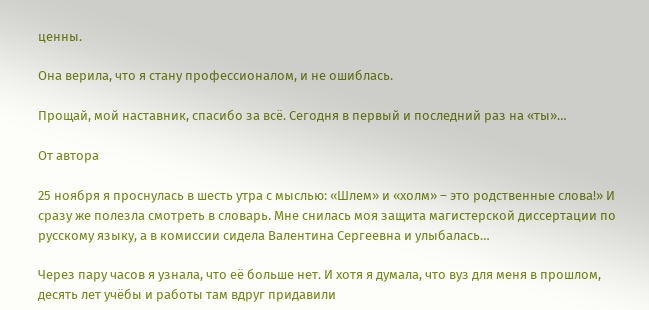ценны.

Она верила, что я стану профессионалом, и не ошиблась.

Прощай, мой наставник, спасибо за всё. Сегодня в первый и последний раз на «ты»…

От автора

25 ноября я проснулась в шесть утра с мыслью: «Шлем» и «холм» – это родственные слова!» И сразу же полезла смотреть в словарь. Мне снилась моя защита магистерской диссертации по русскому языку, а в комиссии сидела Валентина Сергеевна и улыбалась…

Через пару часов я узнала, что её больше нет. И хотя я думала, что вуз для меня в прошлом, десять лет учёбы и работы там вдруг придавили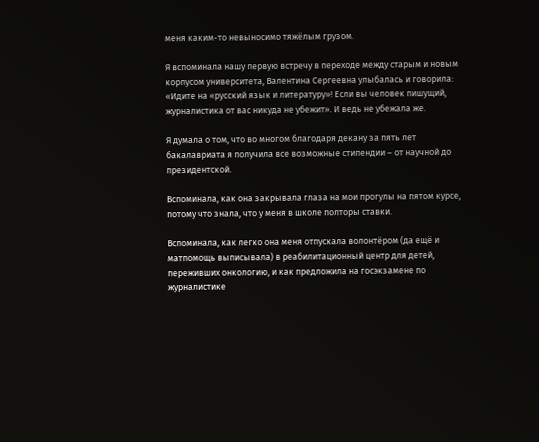меня каким-то невыносимо тяжёлым грузом.

Я вспоминала нашу первую встречу в переходе между старым и новым корпусом университета, Валентина Сергеевна улыбалась и говорила: «Идите на «русский язык и литературу»! Если вы человек пишущий, журналистика от вас никуда не убежит». И ведь не убежала же.

Я думала о том, что во многом благодаря декану за пять лет бакалавриата я получила все возможные стипендии – от научной до президентской.

Вспоминала, как она закрывала глаза на мои прогулы на пятом курсе, потому что знала, что у меня в школе полторы ставки.

Вспоминала, как легко она меня отпускала волонтёром (да ещё и матпомощь выписывала) в реабилитационный центр для детей, переживших онкологию, и как предложила на госэкзамене по журналистике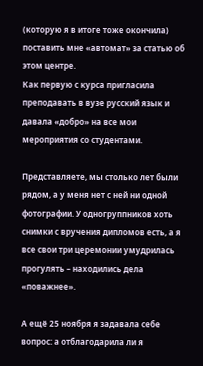(которую я в итоге тоже окончила) поставить мне «автомат» за статью об этом центре.
Как первую с курса пригласила преподавать в вузе русский язык и давала «добро» на все мои мероприятия со студентами.

Представляете, мы столько лет были рядом, а у меня нет с ней ни одной фотографии. У одногруппников хоть снимки с вручения дипломов есть, а я все свои три церемонии умудрилась прогулять – находились дела «поважнее».

А ещё 25 ноября я задавала себе вопрос: а отблагодарила ли я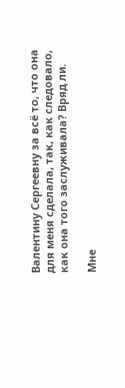Валентину Сергеевну за всё то, что она для меня сделала, так, как следовало, как она того заслуживала? Вряд ли.

Мне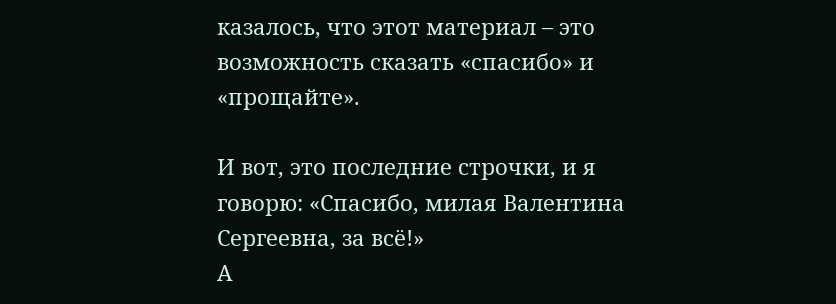казалось, что этот материал – это возможность сказать «спасибо» и «прощайте».

И вот, это последние строчки, и я говорю: «Спасибо, милая Валентина Сергеевна, за всё!»
А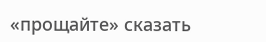«прощайте» сказать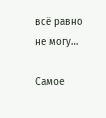всё равно не могу…

Самое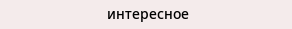интересное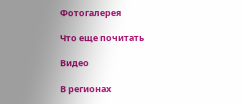Фотогалерея

Что еще почитать

Видео

В регионах